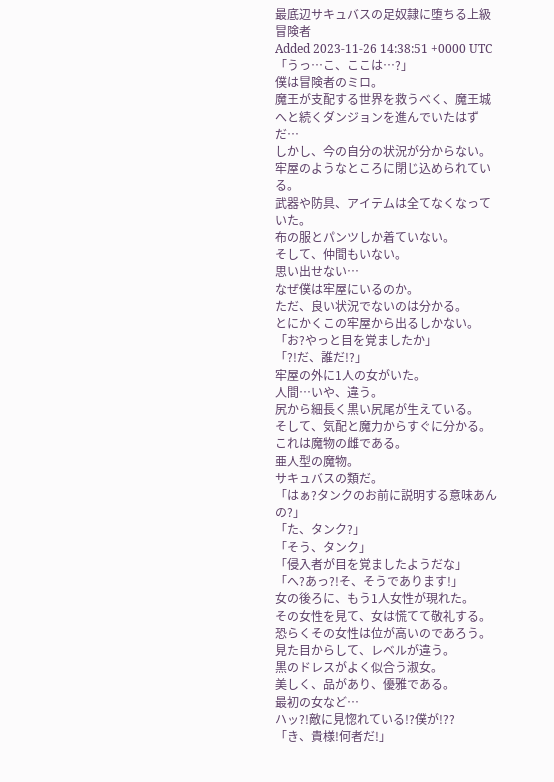最底辺サキュバスの足奴隷に堕ちる上級冒険者
Added 2023-11-26 14:38:51 +0000 UTC「うっ…こ、ここは…?」
僕は冒険者のミロ。
魔王が支配する世界を救うべく、魔王城へと続くダンジョンを進んでいたはずだ…
しかし、今の自分の状況が分からない。
牢屋のようなところに閉じ込められている。
武器や防具、アイテムは全てなくなっていた。
布の服とパンツしか着ていない。
そして、仲間もいない。
思い出せない…
なぜ僕は牢屋にいるのか。
ただ、良い状況でないのは分かる。
とにかくこの牢屋から出るしかない。
「お?やっと目を覚ましたか」
「?!だ、誰だ!?」
牢屋の外に1人の女がいた。
人間…いや、違う。
尻から細長く黒い尻尾が生えている。
そして、気配と魔力からすぐに分かる。
これは魔物の雌である。
亜人型の魔物。
サキュバスの類だ。
「はぁ?タンクのお前に説明する意味あんの?」
「た、タンク?」
「そう、タンク」
「侵入者が目を覚ましたようだな」
「へ?あっ?!そ、そうであります!」
女の後ろに、もう1人女性が現れた。
その女性を見て、女は慌てて敬礼する。
恐らくその女性は位が高いのであろう。
見た目からして、レベルが違う。
黒のドレスがよく似合う淑女。
美しく、品があり、優雅である。
最初の女など…
ハッ?!敵に見惚れている!?僕が!??
「き、貴様!何者だ!」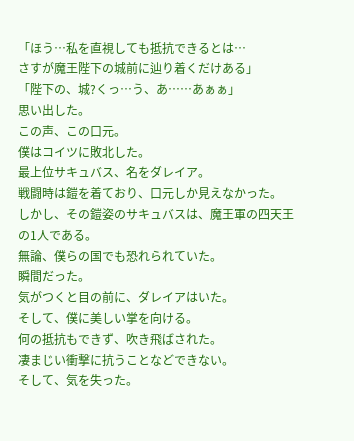「ほう…私を直視しても抵抗できるとは…
さすが魔王陛下の城前に辿り着くだけある」
「陛下の、城?くっ…う、あ……あぁぁ」
思い出した。
この声、この口元。
僕はコイツに敗北した。
最上位サキュバス、名をダレイア。
戦闘時は鎧を着ており、口元しか見えなかった。
しかし、その鎧姿のサキュバスは、魔王軍の四天王の1人である。
無論、僕らの国でも恐れられていた。
瞬間だった。
気がつくと目の前に、ダレイアはいた。
そして、僕に美しい掌を向ける。
何の抵抗もできず、吹き飛ばされた。
凄まじい衝撃に抗うことなどできない。
そして、気を失った。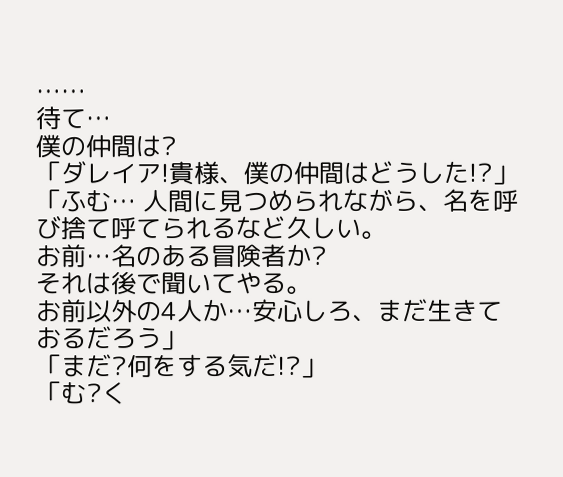……
待て…
僕の仲間は?
「ダレイア!貴様、僕の仲間はどうした!?」
「ふむ… 人間に見つめられながら、名を呼び捨て呼てられるなど久しい。
お前…名のある冒険者か?
それは後で聞いてやる。
お前以外の4人か…安心しろ、まだ生きておるだろう」
「まだ?何をする気だ!?」
「む?く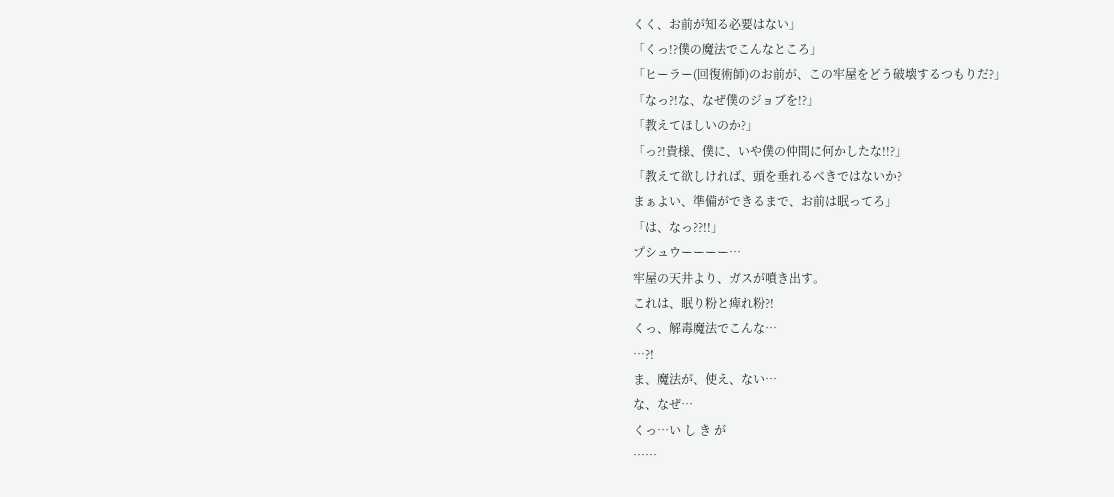くく、お前が知る必要はない」
「くっ!?僕の魔法でこんなところ」
「ヒーラー(回復術師)のお前が、この牢屋をどう破壊するつもりだ?」
「なっ?!な、なぜ僕のジョブを!?」
「教えてほしいのか?」
「っ?!貴様、僕に、いや僕の仲間に何かしたな!!?」
「教えて欲しければ、頭を垂れるべきではないか?
まぁよい、準備ができるまで、お前は眠ってろ」
「は、なっ??!!」
プシュウーーーー…
牢屋の天井より、ガスが噴き出す。
これは、眠り粉と痺れ粉?!
くっ、解毒魔法でこんな…
…?!
ま、魔法が、使え、ない…
な、なぜ…
くっ…い し き が
……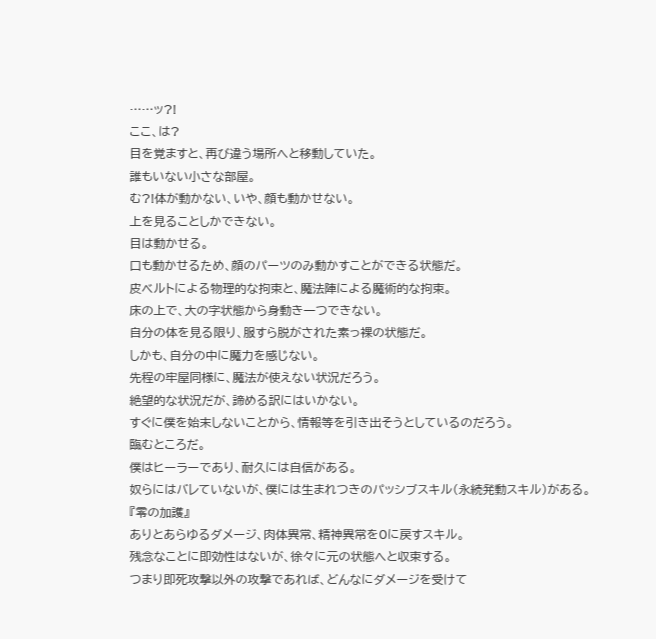……ッ?!
ここ、は?
目を覚ますと、再び違う場所へと移動していた。
誰もいない小さな部屋。
む?!体が動かない、いや、顔も動かせない。
上を見ることしかできない。
目は動かせる。
口も動かせるため、顔のパーツのみ動かすことができる状態だ。
皮ベルトによる物理的な拘束と、魔法陣による魔術的な拘束。
床の上で、大の字状態から身動き一つできない。
自分の体を見る限り、服すら脱がされた素っ裸の状態だ。
しかも、自分の中に魔力を感じない。
先程の牢屋同様に、魔法が使えない状況だろう。
絶望的な状況だが、諦める訳にはいかない。
すぐに僕を始末しないことから、情報等を引き出そうとしているのだろう。
臨むところだ。
僕はヒーラーであり、耐久には自信がある。
奴らにはバレていないが、僕には生まれつきのパッシブスキル(永続発動スキル)がある。
『零の加護』
ありとあらゆるダメージ、肉体異常、精神異常を0に戻すスキル。
残念なことに即効性はないが、徐々に元の状態へと収束する。
つまり即死攻撃以外の攻撃であれば、どんなにダメージを受けて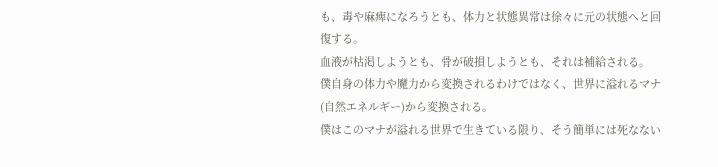も、毒や麻痺になろうとも、体力と状態異常は徐々に元の状態へと回復する。
血液が枯渇しようとも、骨が破損しようとも、それは補給される。
僕自身の体力や魔力から変換されるわけではなく、世界に溢れるマナ(自然エネルギー)から変換される。
僕はこのマナが溢れる世界で生きている限り、そう簡単には死なない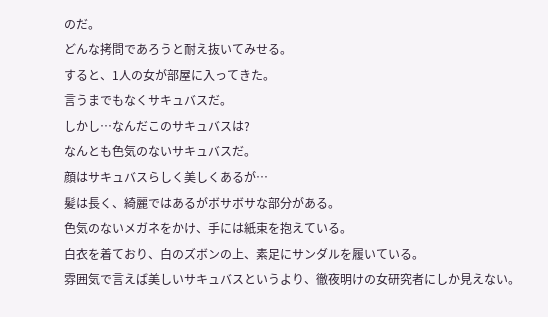のだ。
どんな拷問であろうと耐え抜いてみせる。
すると、1人の女が部屋に入ってきた。
言うまでもなくサキュバスだ。
しかし…なんだこのサキュバスは?
なんとも色気のないサキュバスだ。
顔はサキュバスらしく美しくあるが…
髪は長く、綺麗ではあるがボサボサな部分がある。
色気のないメガネをかけ、手には紙束を抱えている。
白衣を着ており、白のズボンの上、素足にサンダルを履いている。
雰囲気で言えば美しいサキュバスというより、徹夜明けの女研究者にしか見えない。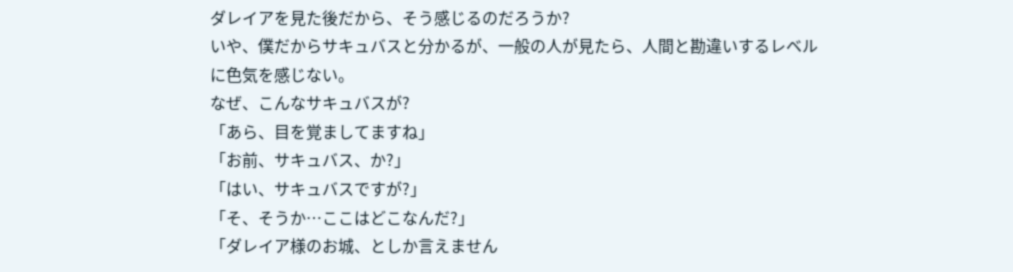ダレイアを見た後だから、そう感じるのだろうか?
いや、僕だからサキュバスと分かるが、一般の人が見たら、人間と勘違いするレベルに色気を感じない。
なぜ、こんなサキュバスが?
「あら、目を覚ましてますね」
「お前、サキュバス、か?」
「はい、サキュバスですが?」
「そ、そうか…ここはどこなんだ?」
「ダレイア様のお城、としか言えません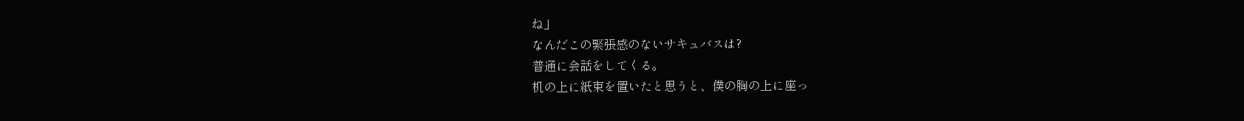ね」
なんだこの緊張感のないサキュバスは?
普通に会話をしてくる。
机の上に紙束を置いたと思うと、僕の胸の上に座っ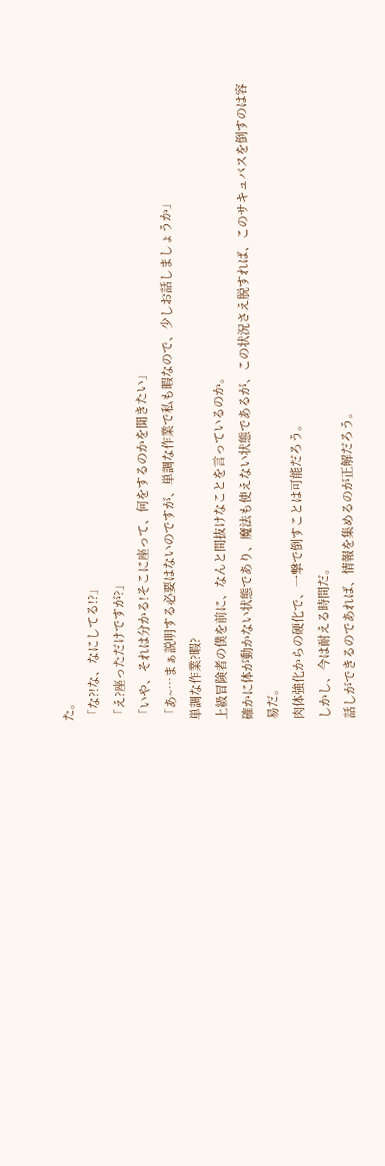た。
「な?!な、なにしてる!?」
「え?座っただけですが?」
「いや、それは分かる!そこに座って、何をするのかを聞きたい」
「あ~…まぁ説明する必要はないのですが、単調な作業で私も暇なので、少しお話しましょうか」
単調な作業?暇?
上級冒険者の僕を前に、なんと間抜けなことを言っているのか。
確かに体が動かない状態であり、魔法も使えない状態であるが、この状況さえ脱すれば、このサキュバスを倒すのは容易だ。
肉体強化からの硬化で、一撃で倒すことは可能だろう。
しかし、今は耐える時間だ。
話しができるのであれば、情報を集めるのが正解だろう。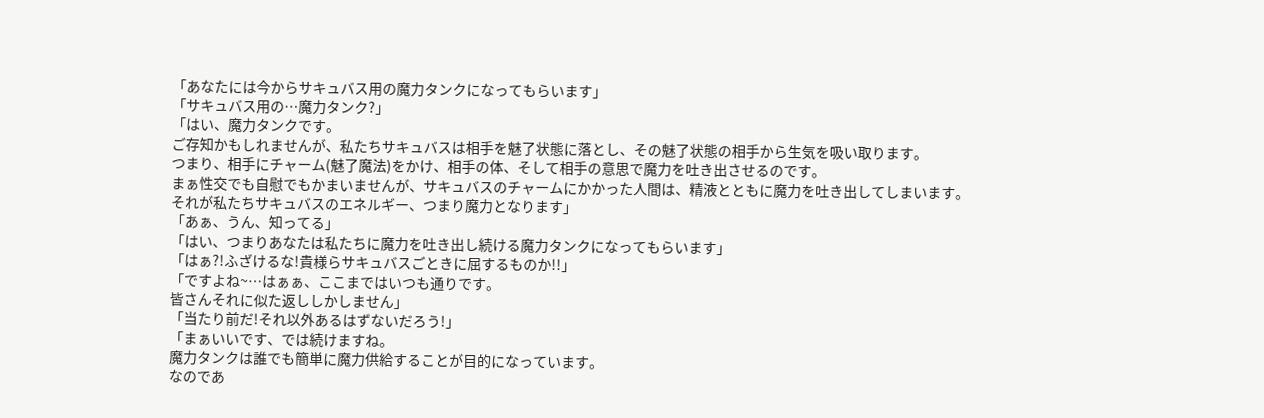「あなたには今からサキュバス用の魔力タンクになってもらいます」
「サキュバス用の…魔力タンク?」
「はい、魔力タンクです。
ご存知かもしれませんが、私たちサキュバスは相手を魅了状態に落とし、その魅了状態の相手から生気を吸い取ります。
つまり、相手にチャーム(魅了魔法)をかけ、相手の体、そして相手の意思で魔力を吐き出させるのです。
まぁ性交でも自慰でもかまいませんが、サキュバスのチャームにかかった人間は、精液とともに魔力を吐き出してしまいます。
それが私たちサキュバスのエネルギー、つまり魔力となります」
「あぁ、うん、知ってる」
「はい、つまりあなたは私たちに魔力を吐き出し続ける魔力タンクになってもらいます」
「はぁ?!ふざけるな!貴様らサキュバスごときに屈するものか!!」
「ですよね~…はぁぁ、ここまではいつも通りです。
皆さんそれに似た返ししかしません」
「当たり前だ!それ以外あるはずないだろう!」
「まぁいいです、では続けますね。
魔力タンクは誰でも簡単に魔力供給することが目的になっています。
なのであ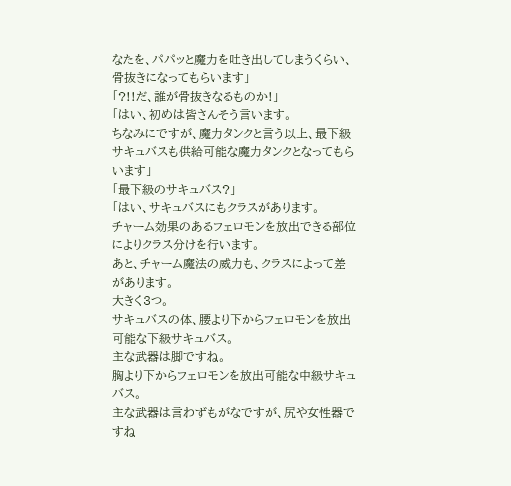なたを、パパッと魔力を吐き出してしまうくらい、骨抜きになってもらいます」
「?!!だ、誰が骨抜きなるものか!」
「はい、初めは皆さんそう言います。
ちなみにですが、魔力タンクと言う以上、最下級サキュバスも供給可能な魔力タンクとなってもらいます」
「最下級のサキュバス?」
「はい、サキュバスにもクラスがあります。
チャーム効果のあるフェロモンを放出できる部位によりクラス分けを行います。
あと、チャーム魔法の威力も、クラスによって差があります。
大きく3つ。
サキュバスの体、腰より下からフェロモンを放出可能な下級サキュバス。
主な武器は脚ですね。
胸より下からフェロモンを放出可能な中級サキュバス。
主な武器は言わずもがなですが、尻や女性器ですね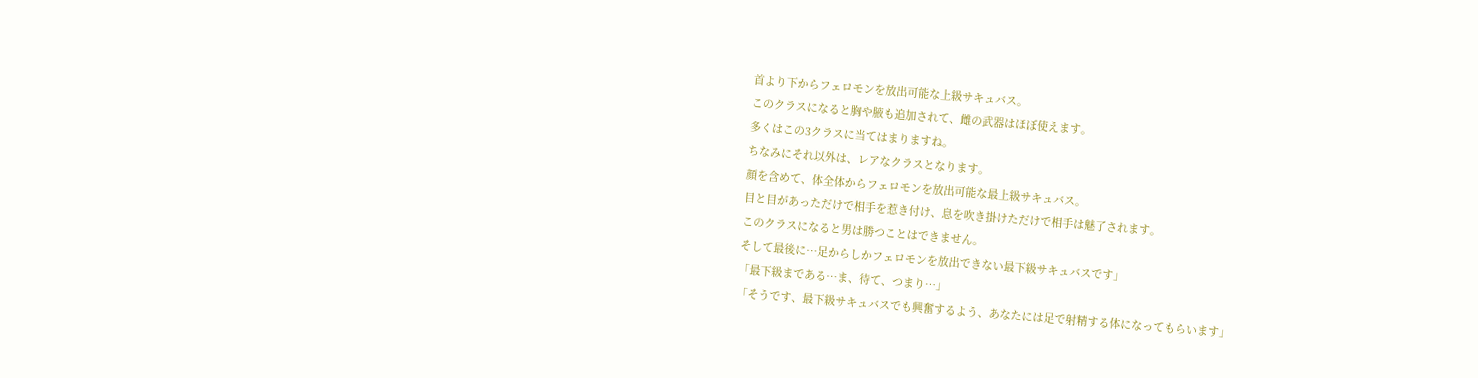首より下からフェロモンを放出可能な上級サキュバス。
このクラスになると胸や腋も追加されて、雌の武器はほぼ使えます。
多くはこの3クラスに当てはまりますね。
ちなみにそれ以外は、レアなクラスとなります。
顔を含めて、体全体からフェロモンを放出可能な最上級サキュバス。
目と目があっただけで相手を惹き付け、息を吹き掛けただけで相手は魅了されます。
このクラスになると男は勝つことはできません。
そして最後に…足からしかフェロモンを放出できない最下級サキュバスです」
「最下級まである…ま、待て、つまり…」
「そうです、最下級サキュバスでも興奮するよう、あなたには足で射精する体になってもらいます」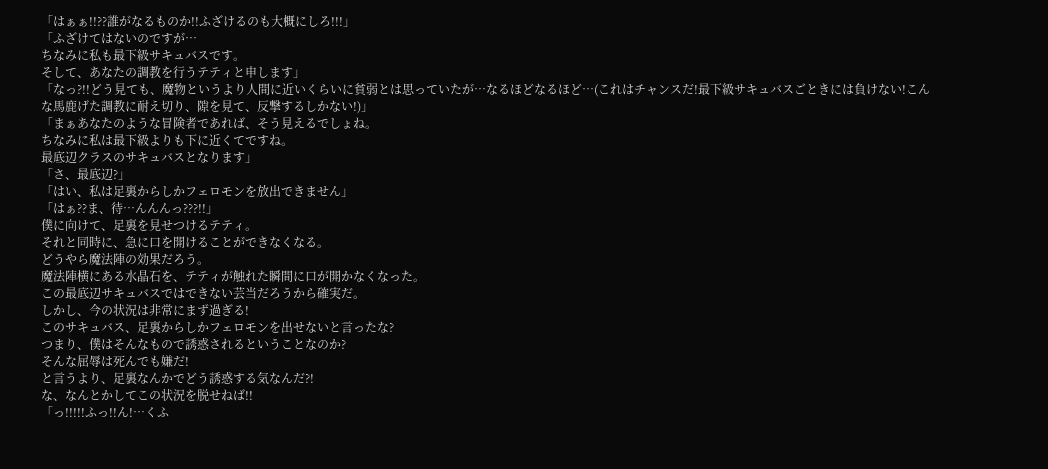「はぁぁ!!??誰がなるものか!!ふざけるのも大概にしろ!!!」
「ふざけてはないのですが…
ちなみに私も最下級サキュバスです。
そして、あなたの調教を行うテティと申します」
「なっ?!!どう見ても、魔物というより人間に近いくらいに貧弱とは思っていたが…なるほどなるほど…(これはチャンスだ!最下級サキュバスごときには負けない!こんな馬鹿げた調教に耐え切り、隙を見て、反撃するしかない!)」
「まぁあなたのような冒険者であれば、そう見えるでしょね。
ちなみに私は最下級よりも下に近くてですね。
最底辺クラスのサキュバスとなります」
「さ、最底辺?」
「はい、私は足裏からしかフェロモンを放出できません」
「はぁ??ま、待…んんんっ???!!」
僕に向けて、足裏を見せつけるテティ。
それと同時に、急に口を開けることができなくなる。
どうやら魔法陣の効果だろう。
魔法陣横にある水晶石を、テティが触れた瞬間に口が開かなくなった。
この最底辺サキュバスではできない芸当だろうから確実だ。
しかし、今の状況は非常にまず過ぎる!
このサキュバス、足裏からしかフェロモンを出せないと言ったな?
つまり、僕はそんなもので誘惑されるということなのか?
そんな屈辱は死んでも嫌だ!
と言うより、足裏なんかでどう誘惑する気なんだ?!
な、なんとかしてこの状況を脱せねば!!
「っ!!!!!ふっ!!ん!…くふ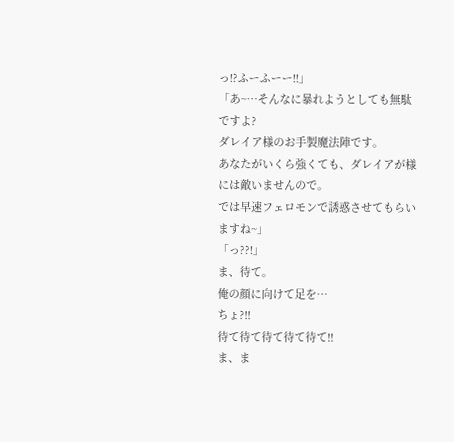っ!?ふーふーー!!」
「あ~…そんなに暴れようとしても無駄ですよ?
ダレイア様のお手製魔法陣です。
あなたがいくら強くても、ダレイアが様には敵いませんので。
では早速フェロモンで誘惑させてもらいますね~」
「っ??!」
ま、待て。
俺の顔に向けて足を…
ちょ?!!
待て待て待て待て待て!!
ま、ま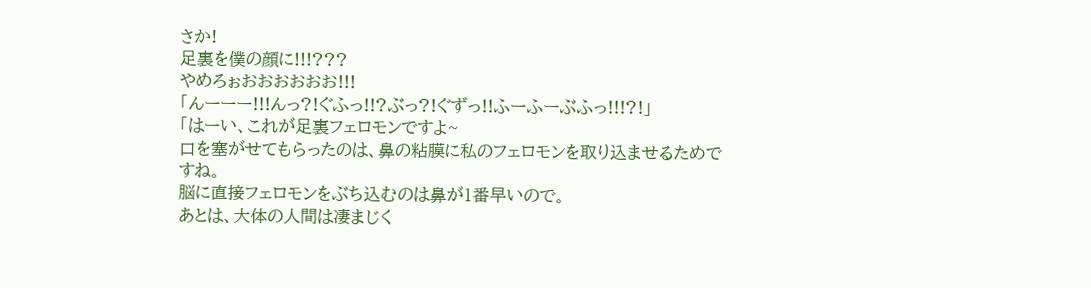さか!
足裏を僕の顔に!!!???
やめろぉおおおおおお!!!
「んーーー!!!んっ?!ぐふっ!!?ぶっ?!ぐずっ!!ふーふーぶふっ!!!?!」
「はーい、これが足裏フェロモンですよ~
口を塞がせてもらったのは、鼻の粘膜に私のフェロモンを取り込ませるためですね。
脳に直接フェロモンをぶち込むのは鼻が1番早いので。
あとは、大体の人間は凄まじく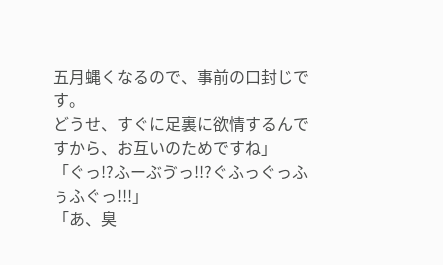五月蝿くなるので、事前の口封じです。
どうせ、すぐに足裏に欲情するんですから、お互いのためですね」
「ぐっ!?ふーぶゔっ!!?ぐふっぐっふぅふぐっ!!!」
「あ、臭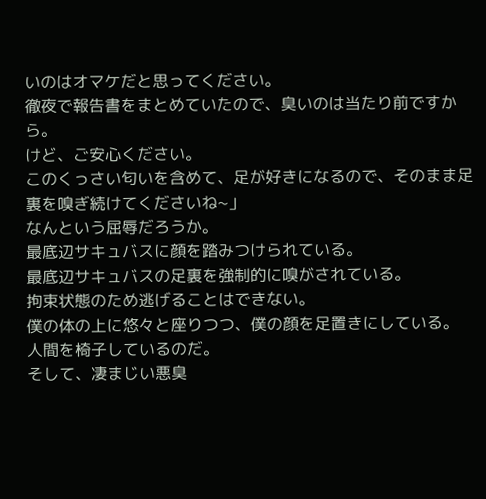いのはオマケだと思ってください。
徹夜で報告書をまとめていたので、臭いのは当たり前ですから。
けど、ご安心ください。
このくっさい匂いを含めて、足が好きになるので、そのまま足裏を嗅ぎ続けてくださいね~」
なんという屈辱だろうか。
最底辺サキュバスに顔を踏みつけられている。
最底辺サキュバスの足裏を強制的に嗅がされている。
拘束状態のため逃げることはできない。
僕の体の上に悠々と座りつつ、僕の顔を足置きにしている。
人間を椅子しているのだ。
そして、凄まじい悪臭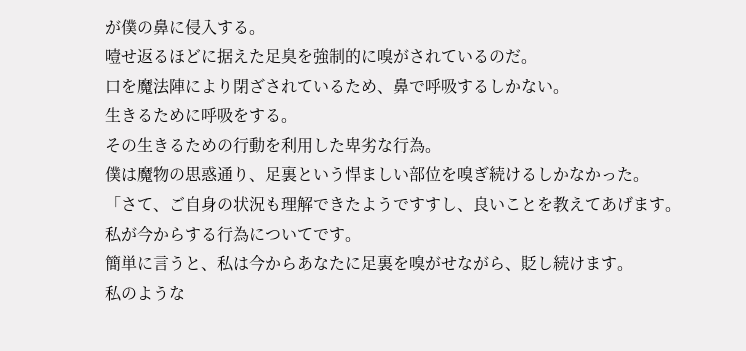が僕の鼻に侵入する。
噎せ返るほどに据えた足臭を強制的に嗅がされているのだ。
口を魔法陣により閉ざされているため、鼻で呼吸するしかない。
生きるために呼吸をする。
その生きるための行動を利用した卑劣な行為。
僕は魔物の思惑通り、足裏という悍ましい部位を嗅ぎ続けるしかなかった。
「さて、ご自身の状況も理解できたようですすし、良いことを教えてあげます。
私が今からする行為についてです。
簡単に言うと、私は今からあなたに足裏を嗅がせながら、貶し続けます。
私のような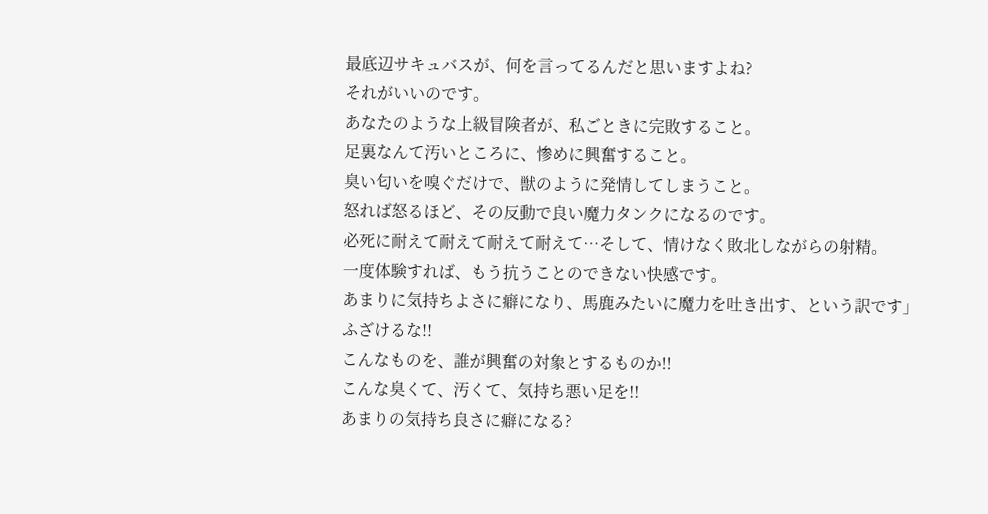最底辺サキュバスが、何を言ってるんだと思いますよね?
それがいいのです。
あなたのような上級冒険者が、私ごときに完敗すること。
足裏なんて汚いところに、惨めに興奮すること。
臭い匂いを嗅ぐだけで、獣のように発情してしまうこと。
怒れば怒るほど、その反動で良い魔力タンクになるのです。
必死に耐えて耐えて耐えて耐えて…そして、情けなく敗北しながらの射精。
一度体験すれば、もう抗うことのできない快感です。
あまりに気持ちよさに癖になり、馬鹿みたいに魔力を吐き出す、という訳です」
ふざけるな!!
こんなものを、誰が興奮の対象とするものか!!
こんな臭くて、汚くて、気持ち悪い足を!!
あまりの気持ち良さに癖になる?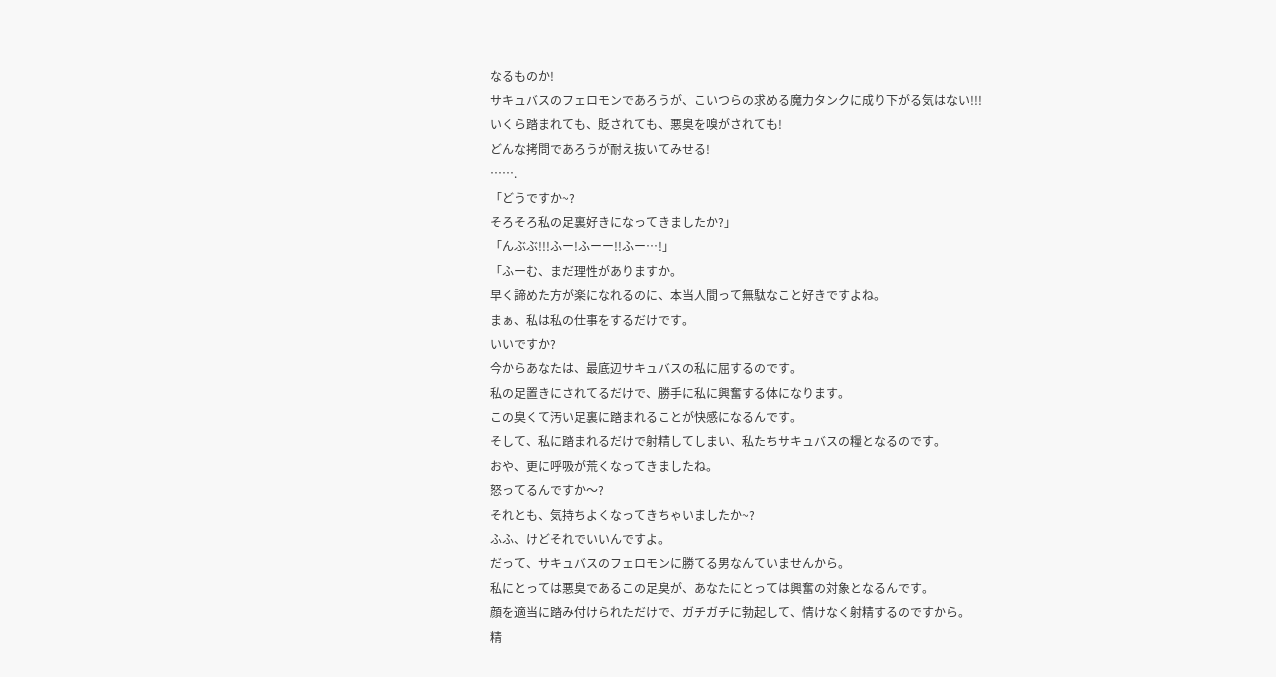なるものか!
サキュバスのフェロモンであろうが、こいつらの求める魔力タンクに成り下がる気はない!!!
いくら踏まれても、貶されても、悪臭を嗅がされても!
どんな拷問であろうが耐え抜いてみせる!
…….
「どうですか~?
そろそろ私の足裏好きになってきましたか?」
「んぶぶ!!!ふー!ふーー!!ふー…!」
「ふーむ、まだ理性がありますか。
早く諦めた方が楽になれるのに、本当人間って無駄なこと好きですよね。
まぁ、私は私の仕事をするだけです。
いいですか?
今からあなたは、最底辺サキュバスの私に屈するのです。
私の足置きにされてるだけで、勝手に私に興奮する体になります。
この臭くて汚い足裏に踏まれることが快感になるんです。
そして、私に踏まれるだけで射精してしまい、私たちサキュバスの糧となるのです。
おや、更に呼吸が荒くなってきましたね。
怒ってるんですか〜?
それとも、気持ちよくなってきちゃいましたか~?
ふふ、けどそれでいいんですよ。
だって、サキュバスのフェロモンに勝てる男なんていませんから。
私にとっては悪臭であるこの足臭が、あなたにとっては興奮の対象となるんです。
顔を適当に踏み付けられただけで、ガチガチに勃起して、情けなく射精するのですから。
精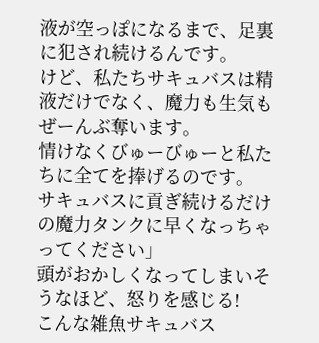液が空っぽになるまで、足裏に犯され続けるんです。
けど、私たちサキュバスは精液だけでなく、魔力も生気もぜーんぶ奪います。
情けなくびゅーびゅーと私たちに全てを捧げるのです。
サキュバスに貢ぎ続けるだけの魔力タンクに早くなっちゃってください」
頭がおかしくなってしまいそうなほど、怒りを感じる!
こんな雑魚サキュバス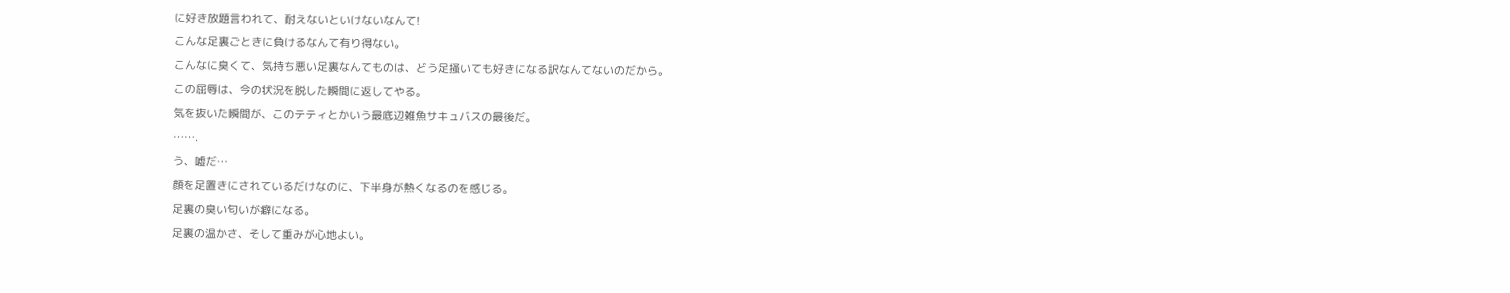に好き放題言われて、耐えないといけないなんて!
こんな足裏ごときに負けるなんて有り得ない。
こんなに臭くて、気持ち悪い足裏なんてものは、どう足掻いても好きになる訳なんてないのだから。
この屈辱は、今の状況を脱した瞬間に返してやる。
気を抜いた瞬間が、このテティとかいう最底辺雑魚サキュバスの最後だ。
…….
う、嘘だ…
顔を足置きにされているだけなのに、下半身が熱くなるのを感じる。
足裏の臭い匂いが癖になる。
足裏の温かさ、そして重みが心地よい。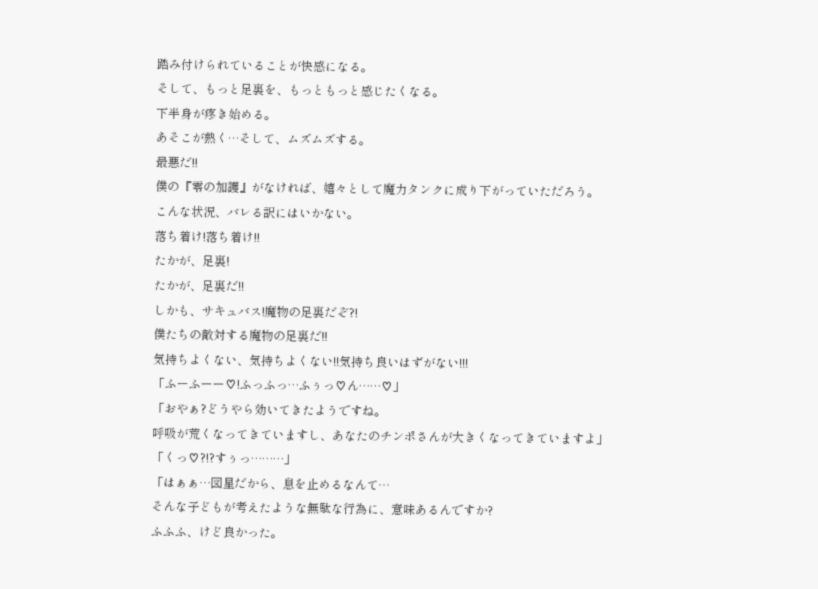踏み付けられていることが快感になる。
そして、もっと足裏を、もっともっと感じたくなる。
下半身が疼き始める。
あそこが熱く…そして、ムズムズする。
最悪だ!!
僕の『零の加護』がなければ、嬉々として魔力タンクに成り下がっていただろう。
こんな状況、バレる訳にはいかない。
落ち着け!落ち着け!!
たかが、足裏!
たかが、足裏だ!!
しかも、サキュバス!魔物の足裏だぞ?!
僕たちの敵対する魔物の足裏だ!!
気持ちよくない、気持ちよくない!!気持ち良いはずがない!!!
「ふーふーー♡!ふっふっ…ふぅっ♡ん……♡」
「おやぁ?どうやら効いてきたようですね。
呼吸が荒くなってきていますし、あなたのチンポさんが大きくなってきていますよ」
「くっ♡?!?すぅっ………」
「はぁぁ…図星だから、息を止めるなんて…
そんな子どもが考えたような無駄な行為に、意味あるんですか?
ふふふ、けど良かった。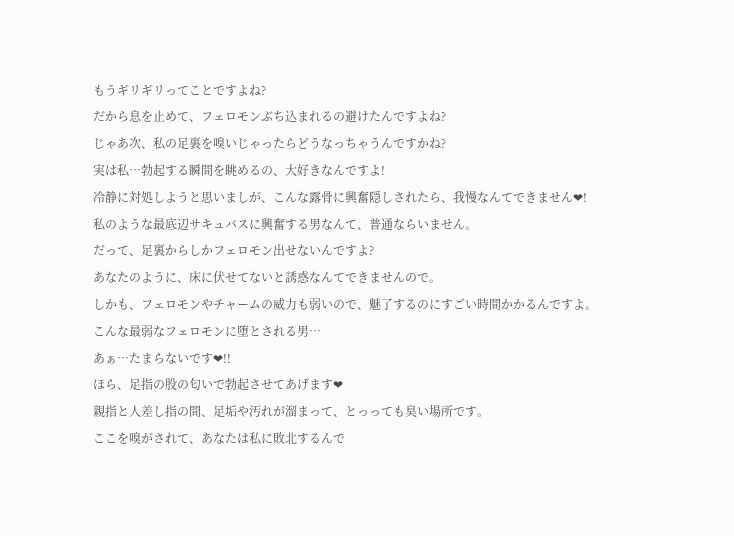もうギリギリってことですよね?
だから息を止めて、フェロモンぶち込まれるの避けたんですよね?
じゃあ次、私の足裏を嗅いじゃったらどうなっちゃうんですかね?
実は私…勃起する瞬間を眺めるの、大好きなんですよ!
冷静に対処しようと思いましが、こんな露骨に興奮隠しされたら、我慢なんてできません❤!
私のような最底辺サキュバスに興奮する男なんて、普通ならいません。
だって、足裏からしかフェロモン出せないんですよ?
あなたのように、床に伏せてないと誘惑なんてできませんので。
しかも、フェロモンやチャームの威力も弱いので、魅了するのにすごい時間かかるんですよ。
こんな最弱なフェロモンに堕とされる男…
あぁ…たまらないです❤!!
ほら、足指の股の匂いで勃起させてあげます❤
親指と人差し指の間、足垢や汚れが溜まって、とっっても臭い場所です。
ここを嗅がされて、あなたは私に敗北するんで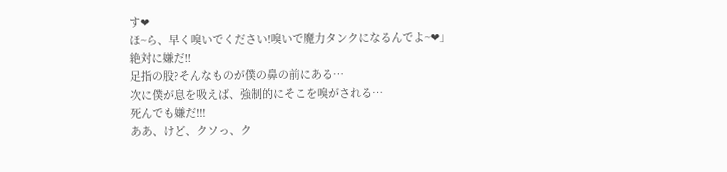す❤
ほ~ら、早く嗅いでください!嗅いで魔力タンクになるんでよ~❤」
絶対に嫌だ!!
足指の股?そんなものが僕の鼻の前にある…
次に僕が息を吸えば、強制的にそこを嗅がされる…
死んでも嫌だ!!!
ああ、けど、クソっ、ク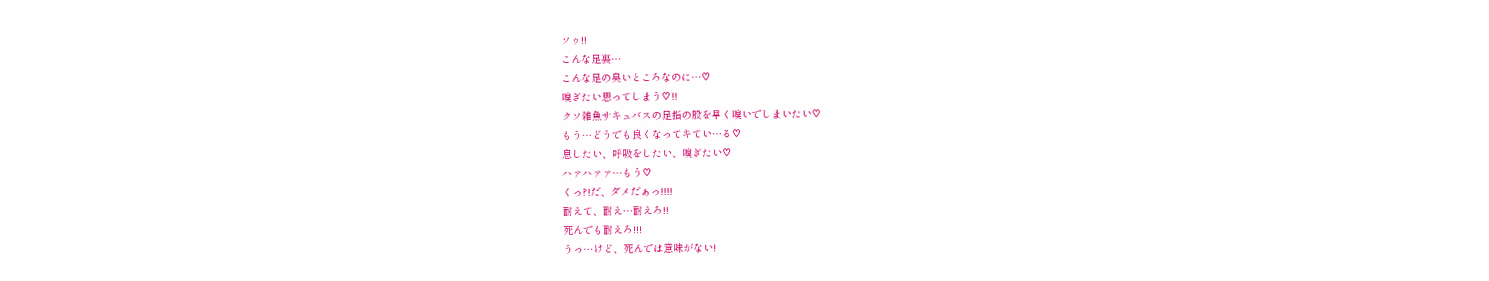ソゥ!!
こんな足裏…
こんな足の臭いところなのに…♡
嗅ぎたい思ってしまう♡!!
クソ雑魚サキュバスの足指の股を早く嗅いでしまいたい♡
もう…どうでも良くなってキてい…る♡
息したい、呼吸をしたい、嗅ぎたい♡
ハァハァァ…もう♡
くっ?!だ、ダメだぁっ!!!!
耐えて、耐え…耐えろ!!
死んでも耐えろ!!!
うっ…けど、死んでは意味がない!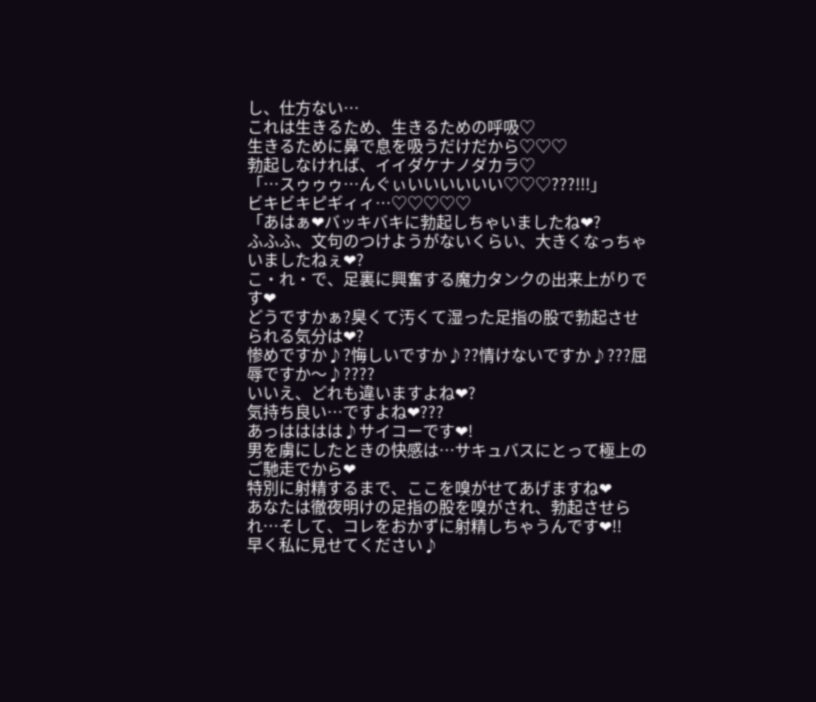し、仕方ない…
これは生きるため、生きるための呼吸♡
生きるために鼻で息を吸うだけだから♡♡♡
勃起しなければ、イイダケナノダカラ♡
「…スゥゥゥ…んぐぃいいいいいい♡♡♡???!!!」
ビキビキピギィィ…♡♡♡♡♡
「あはぁ❤バッキバキに勃起しちゃいましたね❤?
ふふふ、文句のつけようがないくらい、大きくなっちゃいましたねぇ❤?
こ・れ・で、足裏に興奮する魔力タンクの出来上がりです❤
どうですかぁ?臭くて汚くて湿った足指の股で勃起させられる気分は❤?
惨めですか♪?悔しいですか♪??情けないですか♪???屈辱ですか〜♪????
いいえ、どれも違いますよね❤?
気持ち良い…ですよね❤???
あっはははは♪サイコーです❤!
男を虜にしたときの快感は…サキュバスにとって極上のご馳走でから❤
特別に射精するまで、ここを嗅がせてあげますね❤
あなたは徹夜明けの足指の股を嗅がされ、勃起させられ…そして、コレをおかずに射精しちゃうんです❤!!
早く私に見せてください♪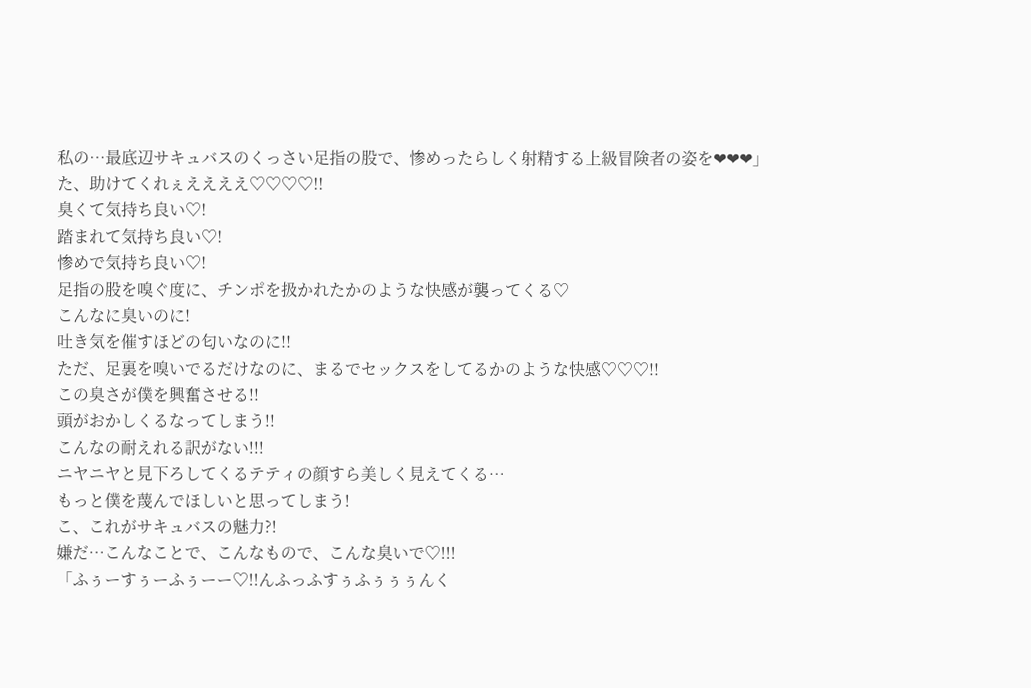私の…最底辺サキュバスのくっさい足指の股で、惨めったらしく射精する上級冒険者の姿を❤❤❤」
た、助けてくれぇええええ♡♡♡♡!!
臭くて気持ち良い♡!
踏まれて気持ち良い♡!
惨めで気持ち良い♡!
足指の股を嗅ぐ度に、チンポを扱かれたかのような快感が襲ってくる♡
こんなに臭いのに!
吐き気を催すほどの匂いなのに!!
ただ、足裏を嗅いでるだけなのに、まるでセックスをしてるかのような快感♡♡♡!!
この臭さが僕を興奮させる!!
頭がおかしくるなってしまう!!
こんなの耐えれる訳がない!!!
ニヤニヤと見下ろしてくるテティの顔すら美しく見えてくる…
もっと僕を蔑んでほしいと思ってしまう!
こ、これがサキュバスの魅力?!
嫌だ…こんなことで、こんなもので、こんな臭いで♡!!!
「ふぅーすぅーふぅーー♡!!んふっふすぅふぅぅぅんく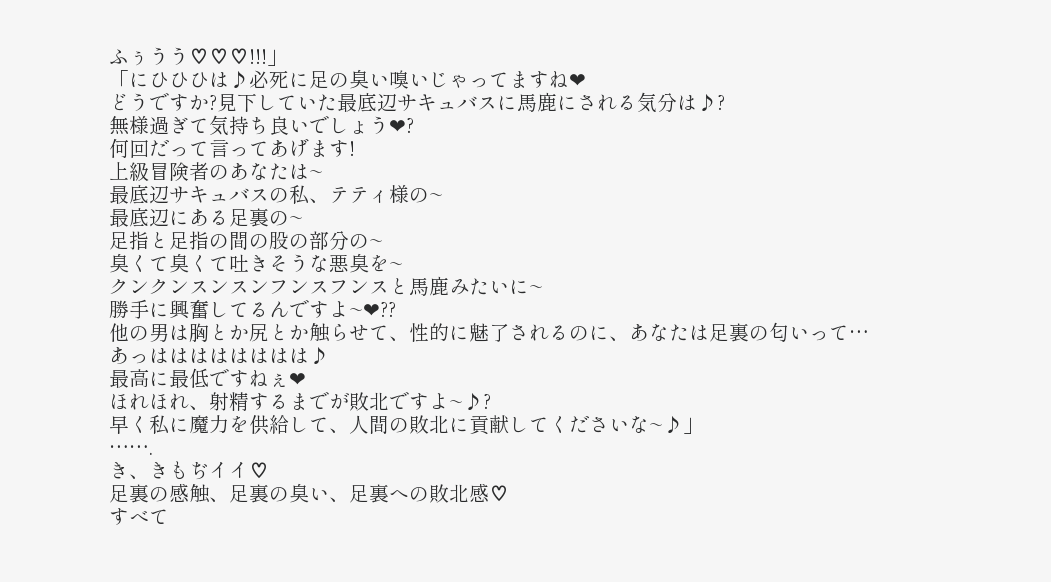ふぅうう♡♡♡!!!」
「にひひひは♪必死に足の臭い嗅いじゃってますね❤
どうですか?見下していた最底辺サキュバスに馬鹿にされる気分は♪?
無様過ぎて気持ち良いでしょう❤?
何回だって言ってあげます!
上級冒険者のあなたは~
最底辺サキュバスの私、テティ様の~
最底辺にある足裏の~
足指と足指の間の股の部分の~
臭くて臭くて吐きそうな悪臭を~
クンクンスンスンフンスフンスと馬鹿みたいに~
勝手に興奮してるんですよ~❤??
他の男は胸とか尻とか触らせて、性的に魅了されるのに、あなたは足裏の匂いって…
あっはははははははは♪
最高に最低ですねぇ❤
ほれほれ、射精するまでが敗北ですよ~♪?
早く私に魔力を供給して、人間の敗北に貢献してくださいな~♪」
…….
き、きもぢイイ♡
足裏の感触、足裏の臭い、足裏への敗北感♡
すべて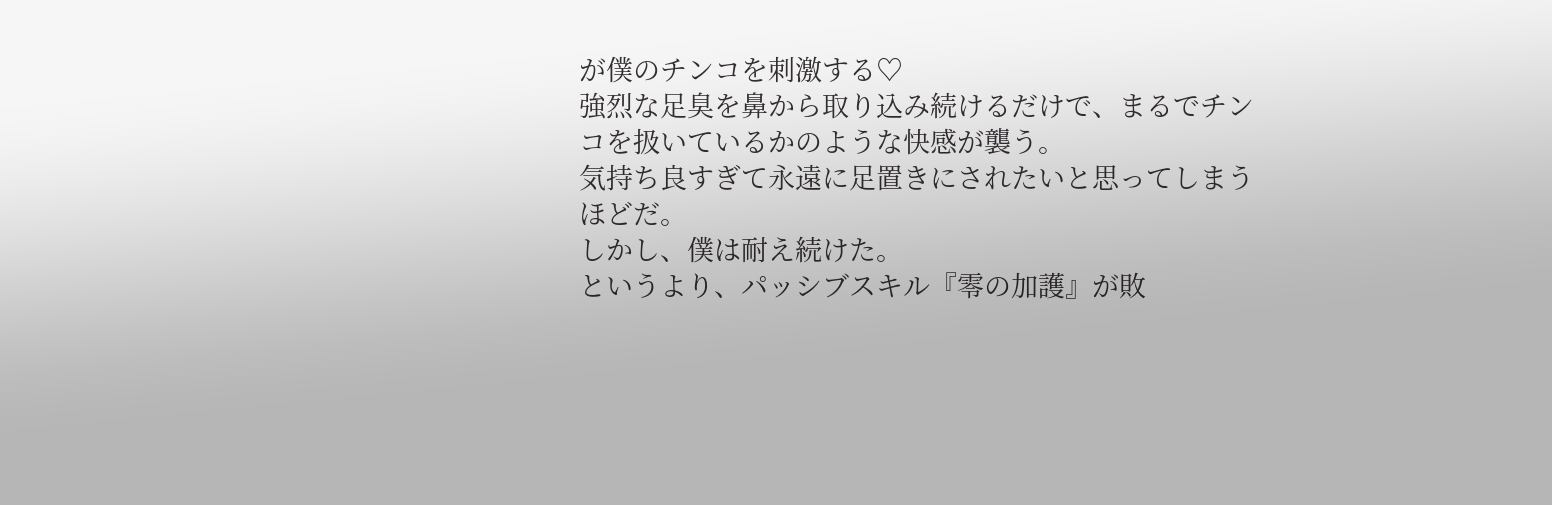が僕のチンコを刺激する♡
強烈な足臭を鼻から取り込み続けるだけで、まるでチンコを扱いているかのような快感が襲う。
気持ち良すぎて永遠に足置きにされたいと思ってしまうほどだ。
しかし、僕は耐え続けた。
というより、パッシブスキル『零の加護』が敗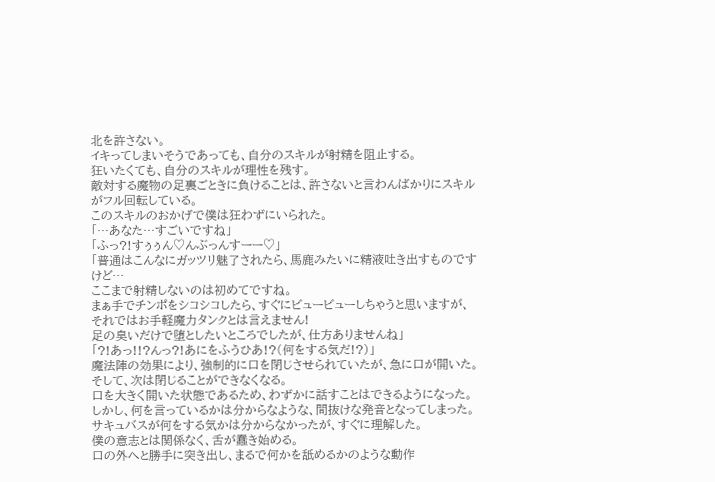北を許さない。
イキってしまいそうであっても、自分のスキルが射精を阻止する。
狂いたくても、自分のスキルが理性を残す。
敵対する魔物の足裏ごときに負けることは、許さないと言わんばかりにスキルがフル回転している。
このスキルのおかげで僕は狂わずにいられた。
「…あなた…すごいですね」
「ふっ?!すぅぅん♡んぶっんすーー♡」
「普通はこんなにガッツリ魅了されたら、馬鹿みたいに精液吐き出すものですけど…
ここまで射精しないのは初めてですね。
まぁ手でチンポをシコシコしたら、すぐにビュービューしちゃうと思いますが、それではお手軽魔力タンクとは言えません!
足の臭いだけで堕としたいところでしたが、仕方ありませんね」
「?!あっ!!?んっ?!あにをふうひあ!?(何をする気だ!?)」
魔法陣の効果により、強制的に口を閉じさせられていたが、急に口が開いた。
そして、次は閉じることができなくなる。
口を大きく開いた状態であるため、わずかに話すことはできるようになった。
しかし、何を言っているかは分からなような、間抜けな発音となってしまった。
サキュバスが何をする気かは分からなかったが、すぐに理解した。
僕の意志とは関係なく、舌が蠢き始める。
口の外へと勝手に突き出し、まるで何かを舐めるかのような動作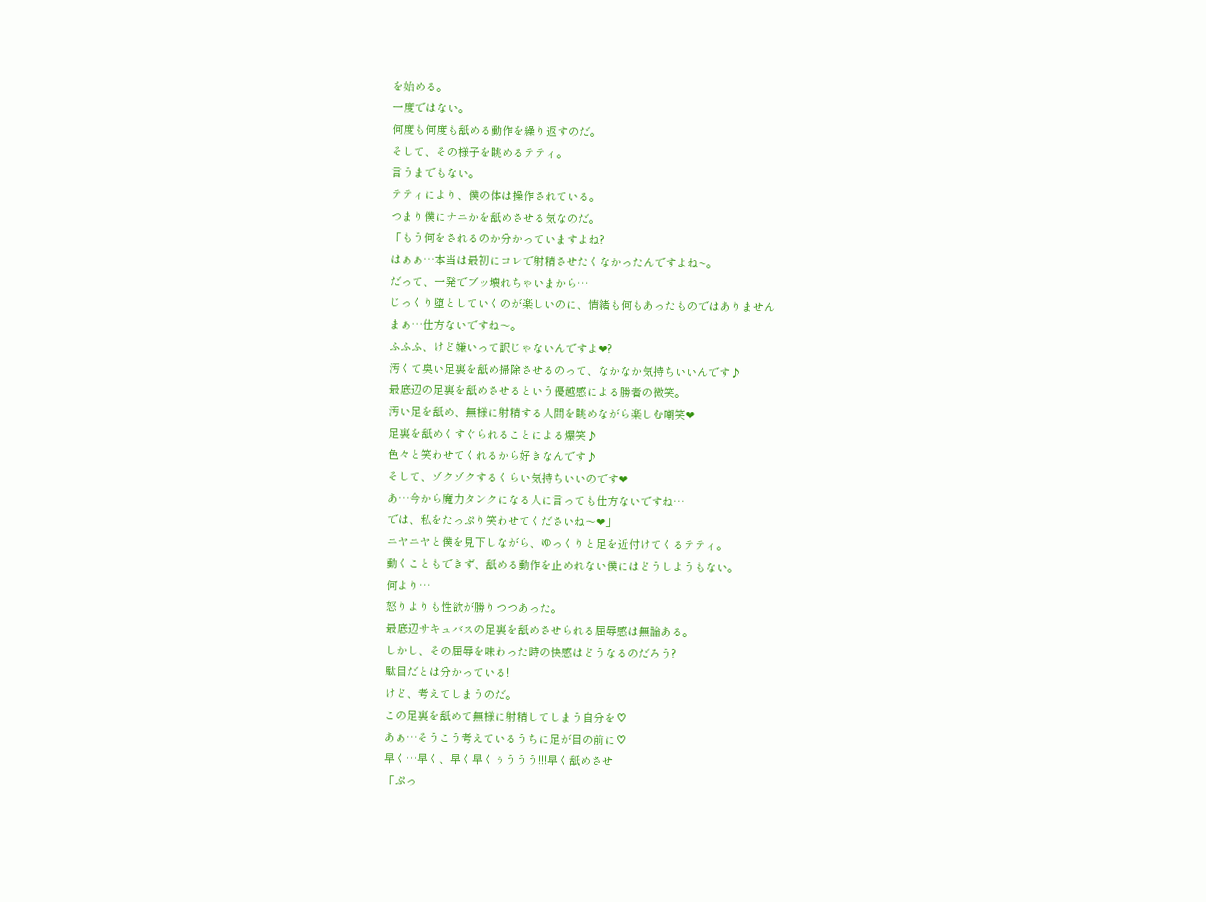を始める。
一度ではない。
何度も何度も舐める動作を繰り返すのだ。
そして、その様子を眺めるテティ。
言うまでもない。
テティにより、僕の体は操作されている。
つまり僕にナニかを舐めさせる気なのだ。
「もう何をされるのか分かっていますよね?
はぁぁ…本当は最初にコレで射精させたくなかったんですよね~。
だって、一発でブッ壊れちゃいまから…
じっくり堕としていくのが楽しいのに、情緒も何もあったものではありません
まぁ…仕方ないですね〜。
ふふふ、けど嫌いって訳じゃないんですよ❤?
汚くて臭い足裏を舐め掃除させるのって、なかなか気持ちいいんです♪
最底辺の足裏を舐めさせるという優越感による勝者の微笑。
汚い足を舐め、無様に射精する人間を眺めながら楽しむ嘲笑❤
足裏を舐めくすぐられることによる爆笑♪
色々と笑わせてくれるから好きなんです♪
そして、ゾクゾクするくらい気持ちいいのです❤
あ…今から魔力タンクになる人に言っても仕方ないですね…
では、私をたっぷり笑わせてくださいね〜❤」
ニヤニヤと僕を見下しながら、ゆっくりと足を近付けてくるテティ。
動くこともできず、舐める動作を止めれない僕にはどうしようもない。
何より…
怒りよりも性欲が勝りつつあった。
最底辺サキュバスの足裏を舐めさせられる屈辱感は無論ある。
しかし、その屈辱を味わった時の快感はどうなるのだろう?
駄目だとは分かっている!
けど、考えてしまうのだ。
この足裏を舐めて無様に射精してしまう自分を♡
あぁ…そうこう考えているうちに足が目の前に♡
早く…早く、早く早くぅううう!!!早く舐めさせ
「ぷっ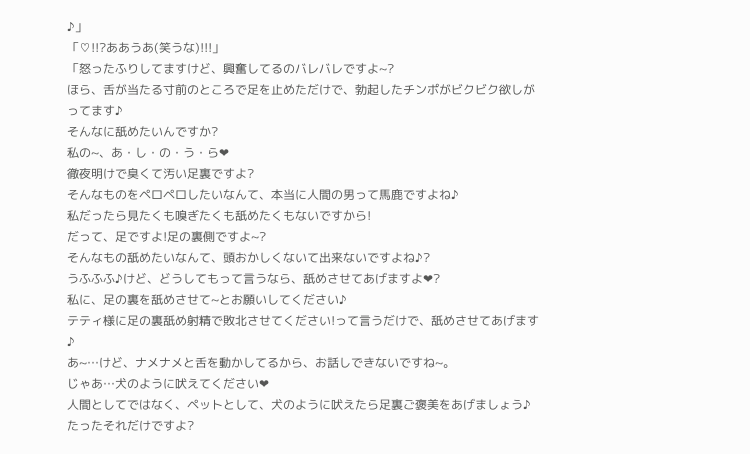♪」
「♡!!?ああうあ(笑うな)!!!」
「怒ったふりしてますけど、興奮してるのバレバレですよ~?
ほら、舌が当たる寸前のところで足を止めただけで、勃起したチンポがビクビク欲しがってます♪
そんなに舐めたいんですか?
私の~、あ・し・の・う・ら❤
徹夜明けで臭くて汚い足裏ですよ?
そんなものをペロペロしたいなんて、本当に人間の男って馬鹿ですよね♪
私だったら見たくも嗅ぎたくも舐めたくもないですから!
だって、足ですよ!足の裏側ですよ~?
そんなもの舐めたいなんて、頭おかしくないて出来ないですよね♪?
うふふふ♪けど、どうしてもって言うなら、舐めさせてあげますよ❤?
私に、足の裏を舐めさせて~とお願いしてください♪
テティ様に足の裏舐め射精で敗北させてください!って言うだけで、舐めさせてあげます♪
あ~…けど、ナメナメと舌を動かしてるから、お話しできないですね~。
じゃあ…犬のように吠えてください❤
人間としてではなく、ペットとして、犬のように吠えたら足裏ご褒美をあげましょう♪
たったそれだけですよ?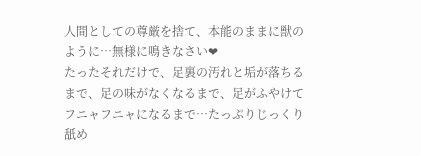人間としての尊厳を捨て、本能のままに獣のように…無様に鳴きなさい❤
たったそれだけで、足裏の汚れと垢が落ちるまで、足の味がなくなるまで、足がふやけてフニャフニャになるまで…たっぷりじっくり舐め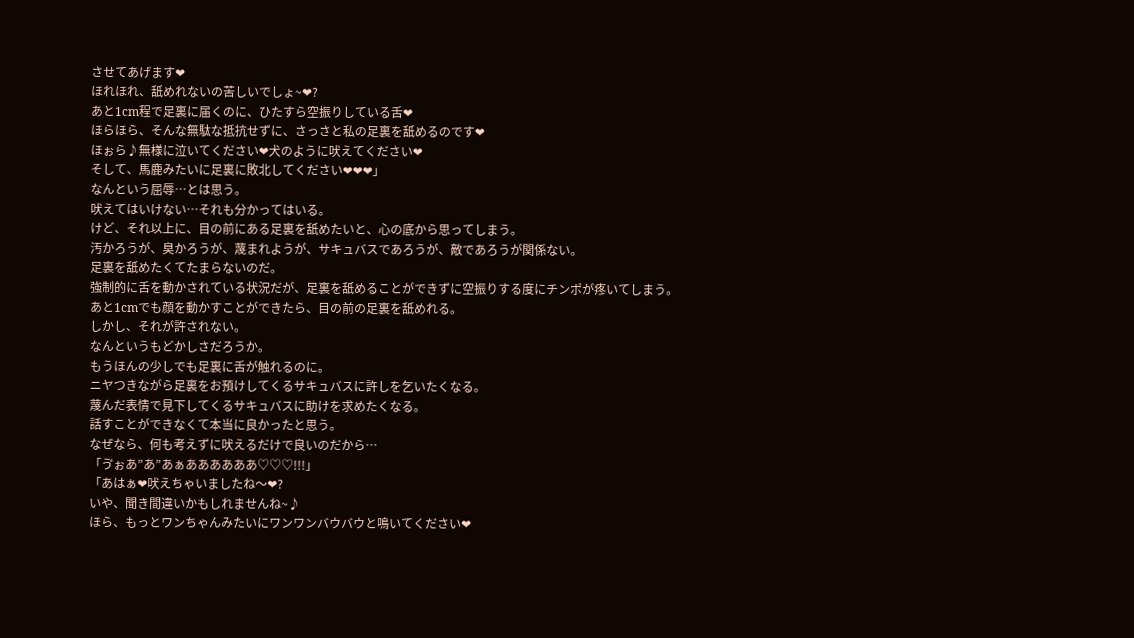させてあげます❤
ほれほれ、舐めれないの苦しいでしょ~❤?
あと1cm程で足裏に届くのに、ひたすら空振りしている舌❤
ほらほら、そんな無駄な抵抗せずに、さっさと私の足裏を舐めるのです❤
ほぉら♪無様に泣いてください❤犬のように吠えてください❤
そして、馬鹿みたいに足裏に敗北してください❤❤❤」
なんという屈辱…とは思う。
吠えてはいけない…それも分かってはいる。
けど、それ以上に、目の前にある足裏を舐めたいと、心の底から思ってしまう。
汚かろうが、臭かろうが、蔑まれようが、サキュバスであろうが、敵であろうが関係ない。
足裏を舐めたくてたまらないのだ。
強制的に舌を動かされている状況だが、足裏を舐めることができずに空振りする度にチンポが疼いてしまう。
あと1cmでも顔を動かすことができたら、目の前の足裏を舐めれる。
しかし、それが許されない。
なんというもどかしさだろうか。
もうほんの少しでも足裏に舌が触れるのに。
ニヤつきながら足裏をお預けしてくるサキュバスに許しを乞いたくなる。
蔑んだ表情で見下してくるサキュバスに助けを求めたくなる。
話すことができなくて本当に良かったと思う。
なぜなら、何も考えずに吠えるだけで良いのだから…
「ゔぉあ”あ”あぁああああああ♡♡♡!!!」
「あはぁ❤吠えちゃいましたね〜❤?
いや、聞き間違いかもしれませんね~♪
ほら、もっとワンちゃんみたいにワンワンバウバウと鳴いてください❤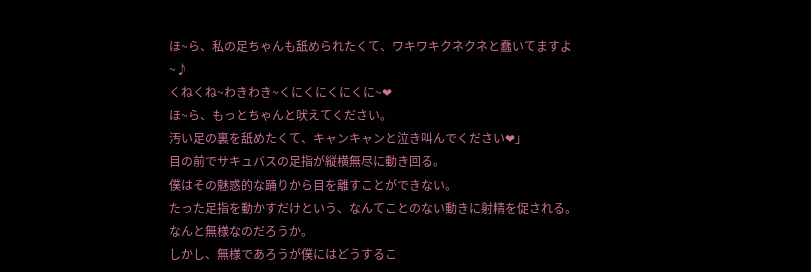ほ~ら、私の足ちゃんも舐められたくて、ワキワキクネクネと蠢いてますよ~♪
くねくね~わきわき~くにくにくにくに~❤
ほ~ら、もっとちゃんと吠えてください。
汚い足の裏を舐めたくて、キャンキャンと泣き叫んでください❤」
目の前でサキュバスの足指が縦横無尽に動き回る。
僕はその魅惑的な踊りから目を離すことができない。
たった足指を動かすだけという、なんてことのない動きに射精を促される。
なんと無様なのだろうか。
しかし、無様であろうが僕にはどうするこ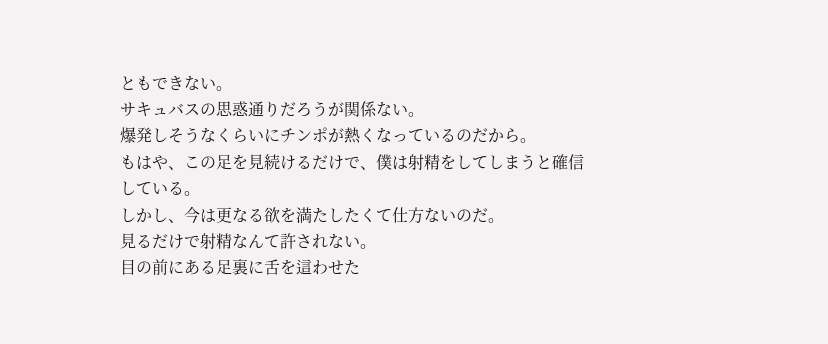ともできない。
サキュバスの思惑通りだろうが関係ない。
爆発しそうなくらいにチンポが熱くなっているのだから。
もはや、この足を見続けるだけで、僕は射精をしてしまうと確信している。
しかし、今は更なる欲を満たしたくて仕方ないのだ。
見るだけで射精なんて許されない。
目の前にある足裏に舌を這わせた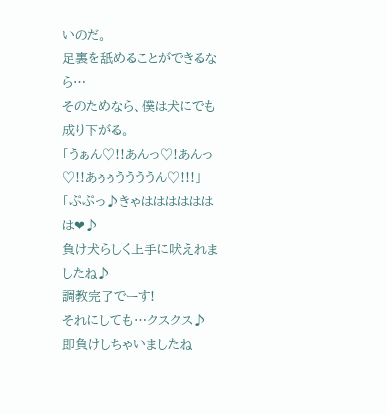いのだ。
足裏を舐めることができるなら…
そのためなら、僕は犬にでも成り下がる。
「うぁん♡!!あんっ♡!あんっ♡!!あぅぅううううん♡!!!」
「ぷぷっ♪きゃははははははは❤♪
負け犬らしく上手に吠えれましたね♪
調教完了でーす!
それにしても…クスクス♪
即負けしちゃいましたね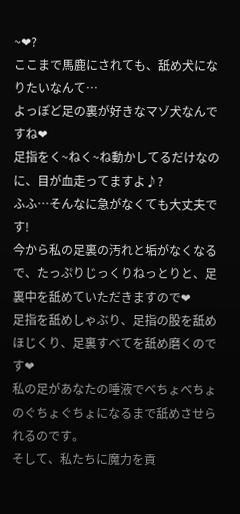~❤?
ここまで馬鹿にされても、舐め犬になりたいなんて…
よっぽど足の裏が好きなマゾ犬なんですね❤
足指をく~ねく~ね動かしてるだけなのに、目が血走ってますよ♪?
ふふ…そんなに急がなくても大丈夫です!
今から私の足裏の汚れと垢がなくなるで、たっぷりじっくりねっとりと、足裏中を舐めていただきますので❤
足指を舐めしゃぶり、足指の股を舐めほじくり、足裏すべてを舐め磨くのです❤
私の足があなたの唾液でべちょべちょのぐちょぐちょになるまで舐めさせられるのです。
そして、私たちに魔力を貢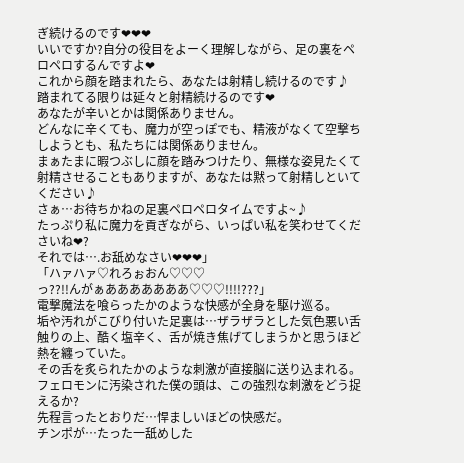ぎ続けるのです❤❤❤
いいですか?自分の役目をよーく理解しながら、足の裏をペロペロするんですよ❤
これから顔を踏まれたら、あなたは射精し続けるのです♪
踏まれてる限りは延々と射精続けるのです❤
あなたが辛いとかは関係ありません。
どんなに辛くても、魔力が空っぽでも、精液がなくて空撃ちしようとも、私たちには関係ありません。
まぁたまに暇つぶしに顔を踏みつけたり、無様な姿見たくて射精させることもありますが、あなたは黙って射精しといてください♪
さぁ…お待ちかねの足裏ペロペロタイムですよ~♪
たっぷり私に魔力を貢ぎながら、いっぱい私を笑わせてくださいね❤?
それでは….お舐めなさい❤❤❤」
「ハァハァ♡れろぉおん♡♡♡
っ??!!んがぁあああああああ♡♡♡!!!!???」
電撃魔法を喰らったかのような快感が全身を駆け巡る。
垢や汚れがこびり付いた足裏は…ザラザラとした気色悪い舌触りの上、酷く塩辛く、舌が焼き焦げてしまうかと思うほど熱を纏っていた。
その舌を炙られたかのような刺激が直接脳に送り込まれる。
フェロモンに汚染された僕の頭は、この強烈な刺激をどう捉えるか?
先程言ったとおりだ…悍ましいほどの快感だ。
チンポが…たった一舐めした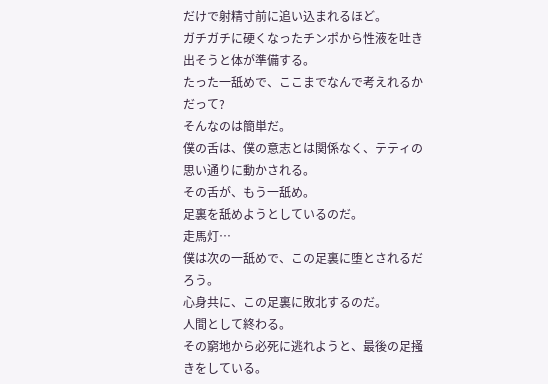だけで射精寸前に追い込まれるほど。
ガチガチに硬くなったチンポから性液を吐き出そうと体が準備する。
たった一舐めで、ここまでなんで考えれるかだって?
そんなのは簡単だ。
僕の舌は、僕の意志とは関係なく、テティの思い通りに動かされる。
その舌が、もう一舐め。
足裏を舐めようとしているのだ。
走馬灯…
僕は次の一舐めで、この足裏に堕とされるだろう。
心身共に、この足裏に敗北するのだ。
人間として終わる。
その窮地から必死に逃れようと、最後の足掻きをしている。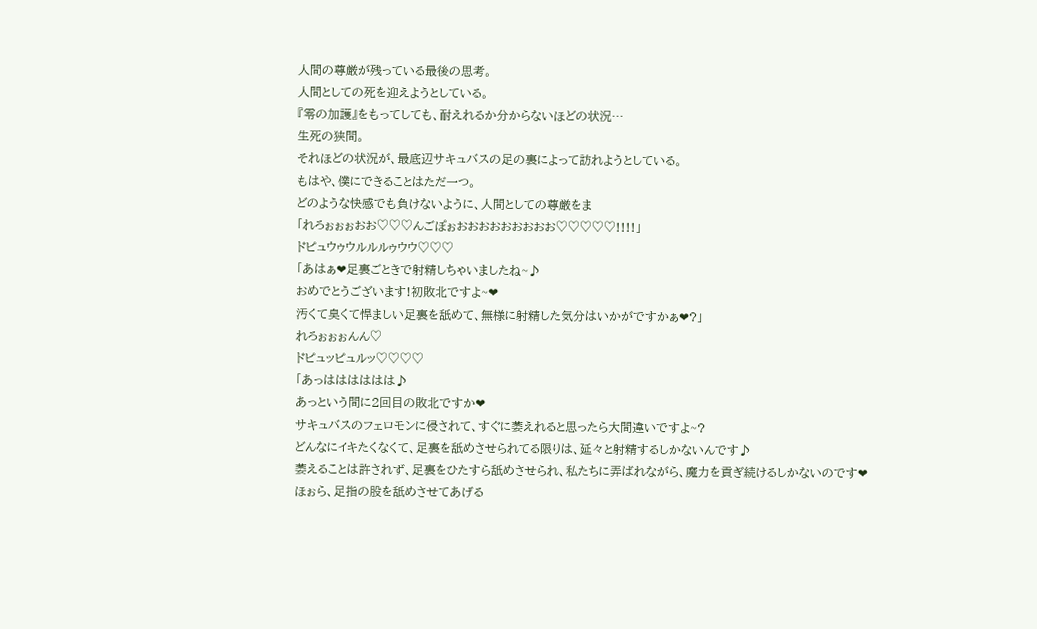人間の尊厳が残っている最後の思考。
人間としての死を迎えようとしている。
『零の加護』をもってしても、耐えれるか分からないほどの状況…
生死の狭間。
それほどの状況が、最底辺サキュバスの足の裏によって訪れようとしている。
もはや、僕にできることはただ一つ。
どのような快感でも負けないように、人間としての尊厳をま
「れろぉぉぉおお♡♡♡んごぽぉおおおおおおおおお♡♡♡♡♡!!!!」
ドピュウゥウルルルゥウウ♡♡♡
「あはぁ❤足裏ごときで射精しちゃいましたね~♪
おめでとうございます!初敗北ですよ~❤
汚くて臭くて悍ましい足裏を舐めて、無様に射精した気分はいかがですかぁ❤?」
れろぉぉぉんん♡
ドピュッピュルッ♡♡♡♡
「あっはははははは♪
あっという間に2回目の敗北ですか❤
サキュバスのフェロモンに侵されて、すぐに萎えれると思ったら大間違いですよ~?
どんなにイキたくなくて、足裏を舐めさせられてる限りは、延々と射精するしかないんです♪
萎えることは許されず、足裏をひたすら舐めさせられ、私たちに弄ばれながら、魔力を貢ぎ続けるしかないのです❤
ほぉら、足指の股を舐めさせてあげる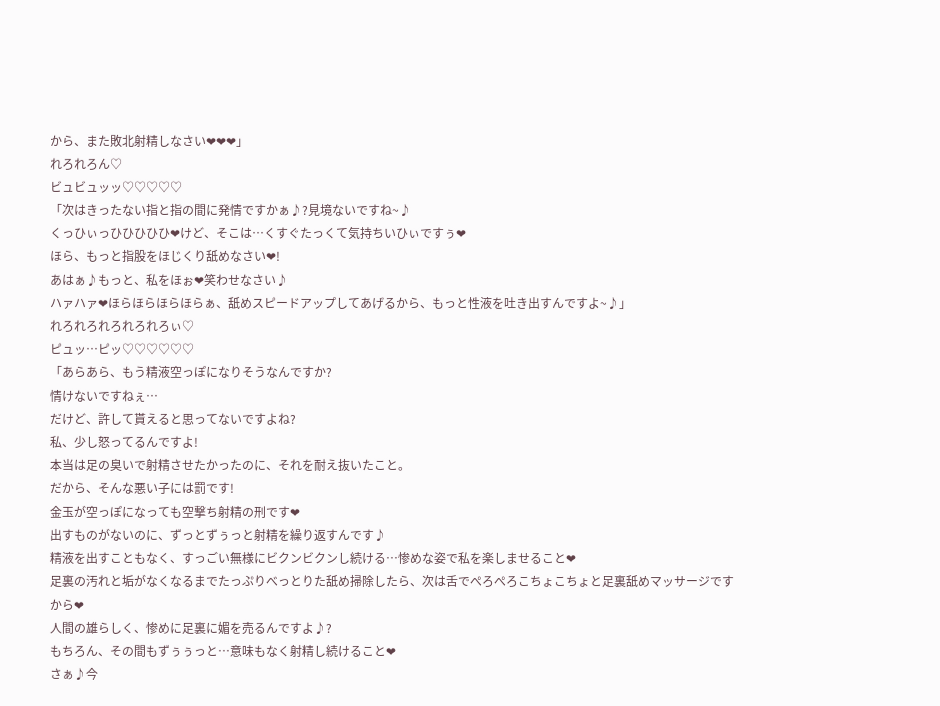から、また敗北射精しなさい❤❤❤」
れろれろん♡
ビュビュッッ♡♡♡♡♡
「次はきったない指と指の間に発情ですかぁ♪?見境ないですね~♪
くっひぃっひひひひひ❤けど、そこは…くすぐたっくて気持ちいひぃですぅ❤
ほら、もっと指股をほじくり舐めなさい❤!
あはぁ♪もっと、私をほぉ❤笑わせなさい♪
ハァハァ❤ほらほらほらほらぁ、舐めスピードアップしてあげるから、もっと性液を吐き出すんですよ~♪」
れろれろれろれろれろぃ♡
ピュッ…ピッ♡♡♡♡♡♡
「あらあら、もう精液空っぽになりそうなんですか?
情けないですねぇ…
だけど、許して貰えると思ってないですよね?
私、少し怒ってるんですよ!
本当は足の臭いで射精させたかったのに、それを耐え抜いたこと。
だから、そんな悪い子には罰です!
金玉が空っぽになっても空撃ち射精の刑です❤
出すものがないのに、ずっとずぅっと射精を繰り返すんです♪
精液を出すこともなく、すっごい無様にビクンビクンし続ける…惨めな姿で私を楽しませること❤
足裏の汚れと垢がなくなるまでたっぷりべっとりた舐め掃除したら、次は舌でぺろぺろこちょこちょと足裏舐めマッサージですから❤
人間の雄らしく、惨めに足裏に媚を売るんですよ♪?
もちろん、その間もずぅぅっと…意味もなく射精し続けること❤
さぁ♪今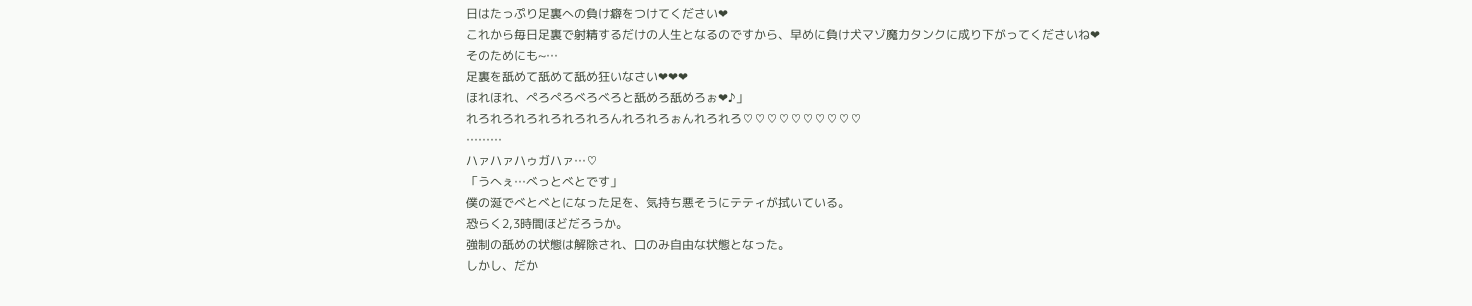日はたっぷり足裏への負け癖をつけてください❤
これから毎日足裏で射精するだけの人生となるのですから、早めに負け犬マゾ魔力タンクに成り下がってくださいね❤
そのためにも~…
足裏を舐めて舐めて舐め狂いなさい❤❤❤
ほれほれ、ぺろぺろべろべろと舐めろ舐めろぉ❤♪」
れろれろれろれろれろれろんれろれろぉんれろれろ♡♡♡♡♡♡♡♡♡♡
………
ハァハァハゥガハァ…♡
「うへぇ…べっとべとです」
僕の涎でべとべとになった足を、気持ち悪そうにテティが拭いている。
恐らく2,3時間ほどだろうか。
強制の舐めの状態は解除され、口のみ自由な状態となった。
しかし、だか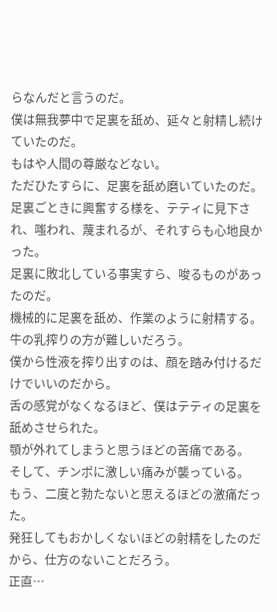らなんだと言うのだ。
僕は無我夢中で足裏を舐め、延々と射精し続けていたのだ。
もはや人間の尊厳などない。
ただひたすらに、足裏を舐め磨いていたのだ。
足裏ごときに興奮する様を、テティに見下され、嗤われ、蔑まれるが、それすらも心地良かった。
足裏に敗北している事実すら、唆るものがあったのだ。
機械的に足裏を舐め、作業のように射精する。
牛の乳搾りの方が難しいだろう。
僕から性液を搾り出すのは、顔を踏み付けるだけでいいのだから。
舌の感覚がなくなるほど、僕はテティの足裏を舐めさせられた。
顎が外れてしまうと思うほどの苦痛である。
そして、チンポに激しい痛みが襲っている。
もう、二度と勃たないと思えるほどの激痛だった。
発狂してもおかしくないほどの射精をしたのだから、仕方のないことだろう。
正直…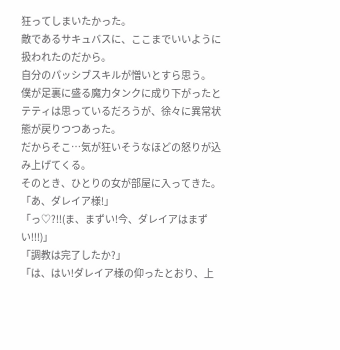狂ってしまいたかった。
敵であるサキュバスに、ここまでいいように扱われたのだから。
自分のパッシブスキルが憎いとすら思う。
僕が足裏に盛る魔力タンクに成り下がったとテティは思っているだろうが、徐々に異常状態が戻りつつあった。
だからそこ…気が狂いそうなほどの怒りが込み上げてくる。
そのとき、ひとりの女が部屋に入ってきた。
「あ、ダレイア様!」
「っ♡?!!(ま、まずい!今、ダレイアはまずい!!!)」
「調教は完了したか?」
「は、はい!ダレイア様の仰ったとおり、上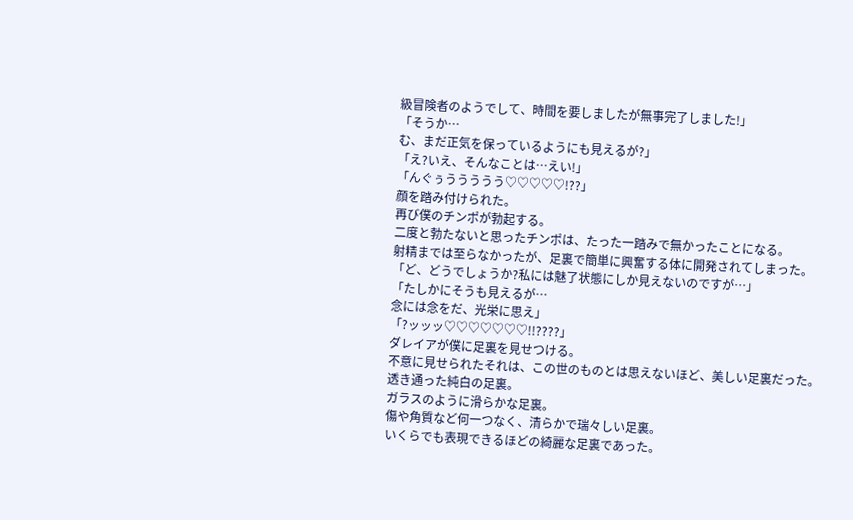級冒険者のようでして、時間を要しましたが無事完了しました!」
「そうか…
む、まだ正気を保っているようにも見えるが?」
「え?いえ、そんなことは…えい!」
「んぐぅううううう♡♡♡♡♡!??」
顔を踏み付けられた。
再び僕のチンポが勃起する。
二度と勃たないと思ったチンポは、たった一踏みで無かったことになる。
射精までは至らなかったが、足裏で簡単に興奮する体に開発されてしまった。
「ど、どうでしょうか?私には魅了状態にしか見えないのですが…」
「たしかにそうも見えるが…
念には念をだ、光栄に思え」
「?ッッッ♡♡♡♡♡♡♡!!????」
ダレイアが僕に足裏を見せつける。
不意に見せられたそれは、この世のものとは思えないほど、美しい足裏だった。
透き通った純白の足裏。
ガラスのように滑らかな足裏。
傷や角質など何一つなく、清らかで瑞々しい足裏。
いくらでも表現できるほどの綺麗な足裏であった。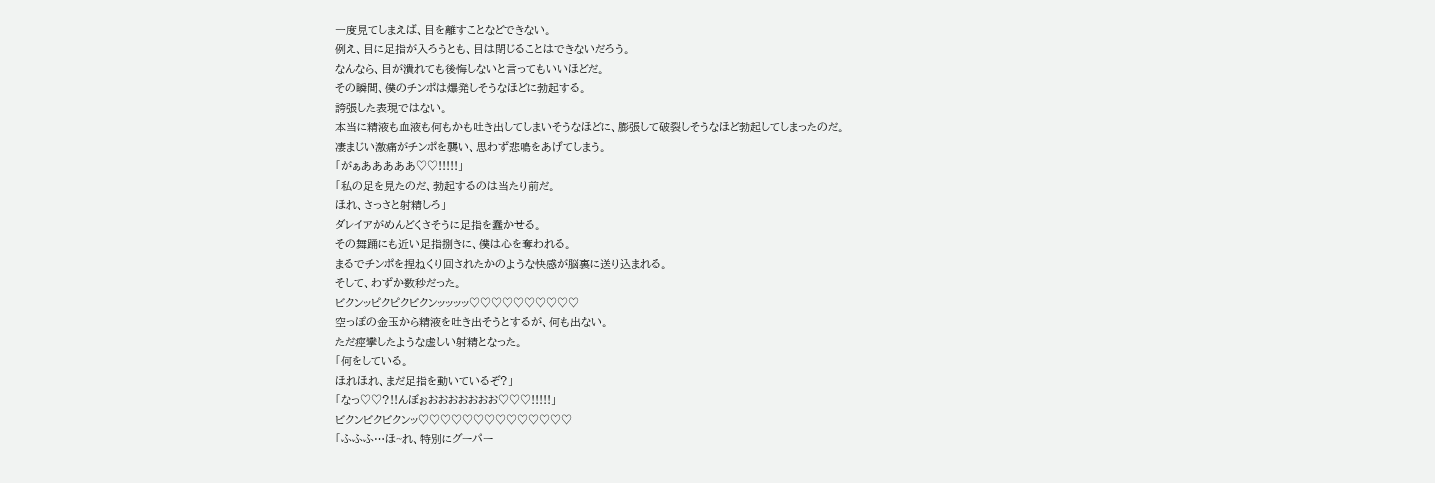一度見てしまえば、目を離すことなどできない。
例え、目に足指が入ろうとも、目は閉じることはできないだろう。
なんなら、目が潰れても後悔しないと言ってもいいほどだ。
その瞬間、僕のチンポは爆発しそうなほどに勃起する。
誇張した表現ではない。
本当に精液も血液も何もかも吐き出してしまいそうなほどに、膨張して破裂しそうなほど勃起してしまったのだ。
凄まじい激痛がチンポを襲い、思わず悲鳴をあげてしまう。
「がぁあああああ♡♡!!!!!」
「私の足を見たのだ、勃起するのは当たり前だ。
ほれ、さっさと射精しろ」
ダレイアがめんどくさそうに足指を蠢かせる。
その舞踊にも近い足指捌きに、僕は心を奪われる。
まるでチンポを捏ねくり回されたかのような快感が脳裏に送り込まれる。
そして、わずか数秒だった。
ビクンッピクピクビクンッッッッ♡♡♡♡♡♡♡♡♡♡
空っぽの金玉から精液を吐き出そうとするが、何も出ない。
ただ痙攣したような虚しい射精となった。
「何をしている。
ほれほれ、まだ足指を動いているぞ?」
「なっ♡♡?!!んぼぉおおおおおおお♡♡♡!!!!!」
ビクンビクビクンッ♡♡♡♡♡♡♡♡♡♡♡♡♡♡
「ふふふ…ほ~れ、特別にグーパー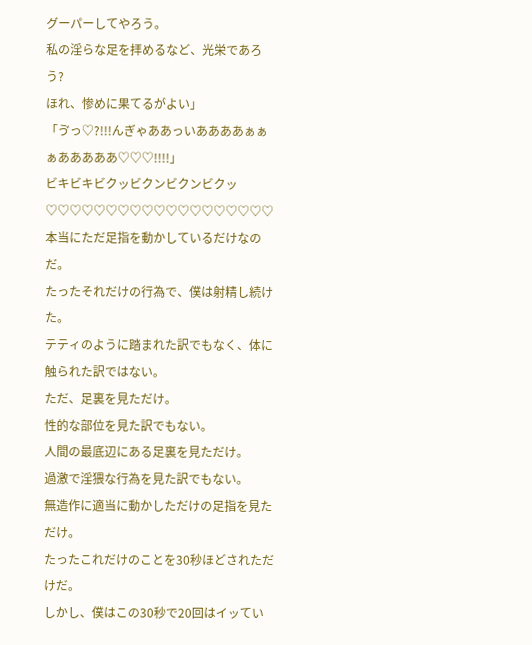グーパーしてやろう。
私の淫らな足を拝めるなど、光栄であろう?
ほれ、惨めに果てるがよい」
「ゔっ♡?!!!んぎゃああっいああああぁぁぁあああああ♡♡♡!!!!」
ビキビキビクッビクンビクンビクッ♡♡♡♡♡♡♡♡♡♡♡♡♡♡♡♡♡♡♡
本当にただ足指を動かしているだけなのだ。
たったそれだけの行為で、僕は射精し続けた。
テティのように踏まれた訳でもなく、体に触られた訳ではない。
ただ、足裏を見ただけ。
性的な部位を見た訳でもない。
人間の最底辺にある足裏を見ただけ。
過激で淫猥な行為を見た訳でもない。
無造作に適当に動かしただけの足指を見ただけ。
たったこれだけのことを30秒ほどされただけだ。
しかし、僕はこの30秒で20回はイッてい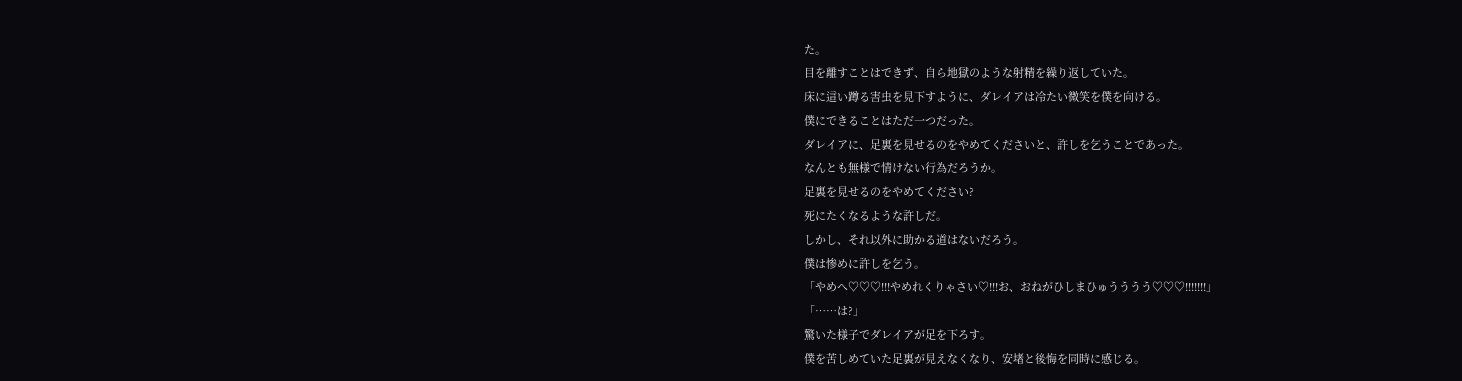た。
目を離すことはできず、自ら地獄のような射精を繰り返していた。
床に這い蹲る害虫を見下すように、ダレイアは冷たい微笑を僕を向ける。
僕にできることはただ一つだった。
ダレイアに、足裏を見せるのをやめてくださいと、許しを乞うことであった。
なんとも無様で情けない行為だろうか。
足裏を見せるのをやめてください?
死にたくなるような許しだ。
しかし、それ以外に助かる道はないだろう。
僕は惨めに許しを乞う。
「やめへ♡♡♡!!!やめれくりゃさい♡!!!お、おねがひしまひゅうううう♡♡♡!!!!!!!」
「……は?」
驚いた様子でダレイアが足を下ろす。
僕を苦しめていた足裏が見えなくなり、安堵と後悔を同時に感じる。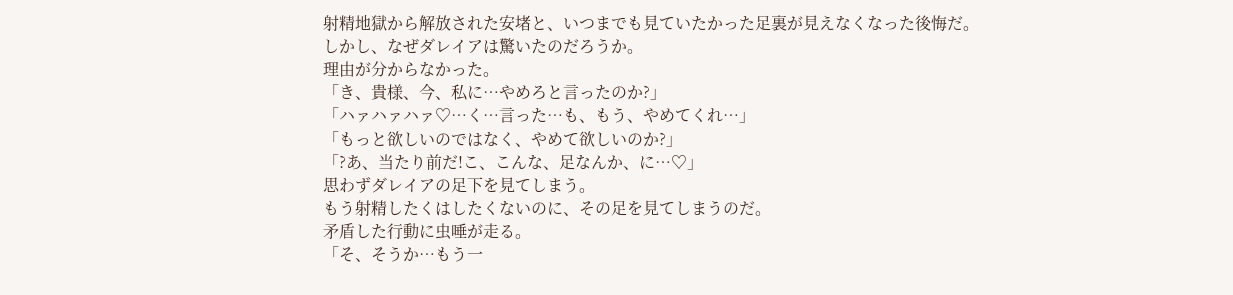射精地獄から解放された安堵と、いつまでも見ていたかった足裏が見えなくなった後悔だ。
しかし、なぜダレイアは驚いたのだろうか。
理由が分からなかった。
「き、貴様、今、私に…やめろと言ったのか?」
「ハァハァハァ♡…く…言った…も、もう、やめてくれ…」
「もっと欲しいのではなく、やめて欲しいのか?」
「?あ、当たり前だ!こ、こんな、足なんか、に…♡」
思わずダレイアの足下を見てしまう。
もう射精したくはしたくないのに、その足を見てしまうのだ。
矛盾した行動に虫唾が走る。
「そ、そうか…もう一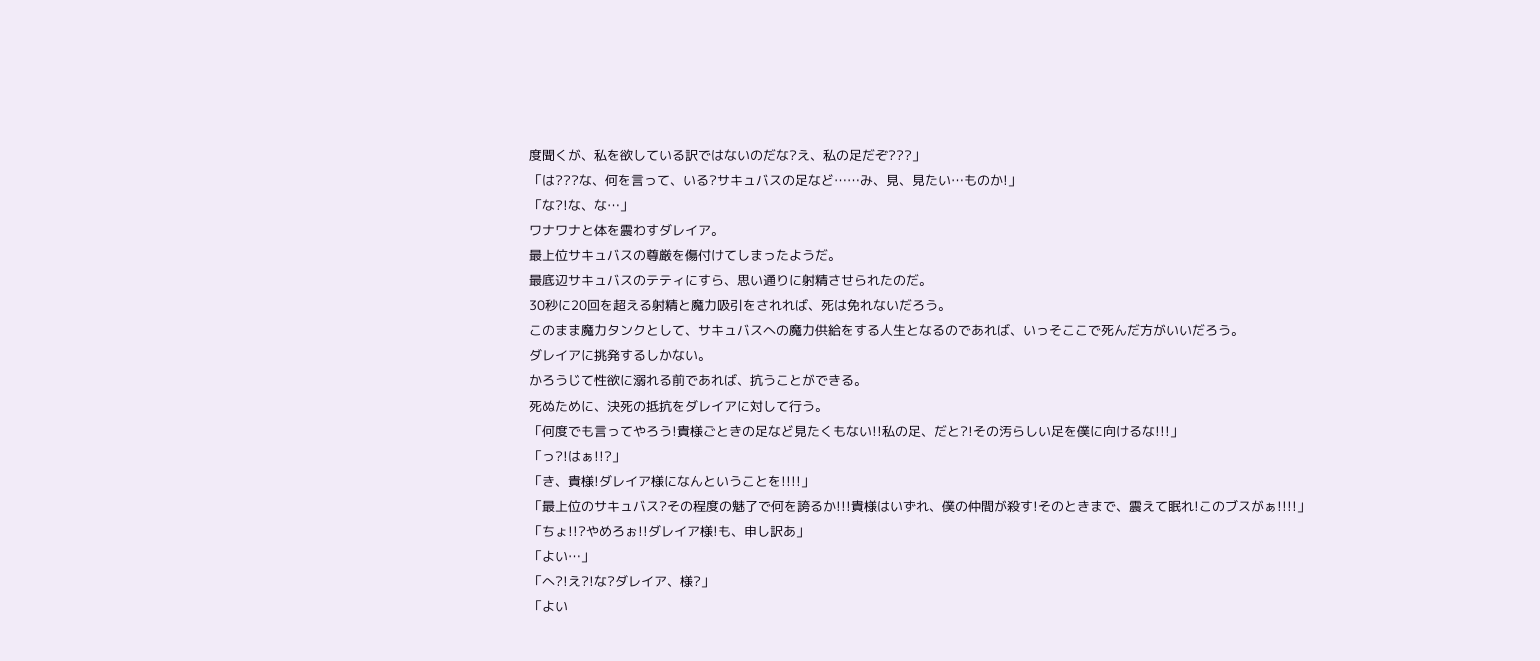度聞くが、私を欲している訳ではないのだな?え、私の足だぞ???」
「は???な、何を言って、いる?サキュバスの足など……み、見、見たい…ものか!」
「な?!な、な…」
ワナワナと体を震わすダレイア。
最上位サキュバスの尊厳を傷付けてしまったようだ。
最底辺サキュバスのテティにすら、思い通りに射精させられたのだ。
30秒に20回を超える射精と魔力吸引をされれば、死は免れないだろう。
このまま魔力タンクとして、サキュバスへの魔力供給をする人生となるのであれば、いっそここで死んだ方がいいだろう。
ダレイアに挑発するしかない。
かろうじて性欲に溺れる前であれば、抗うことができる。
死ぬために、決死の抵抗をダレイアに対して行う。
「何度でも言ってやろう!貴様ごときの足など見たくもない!!私の足、だと?!その汚らしい足を僕に向けるな!!!」
「っ?!はぁ!!?」
「き、貴様!ダレイア様になんということを!!!!」
「最上位のサキュバス?その程度の魅了で何を誇るか!!!貴様はいずれ、僕の仲間が殺す!そのときまで、震えて眠れ!このブスがぁ!!!!」
「ちょ!!?やめろぉ!!ダレイア様!も、申し訳あ」
「よい…」
「へ?!え?!な?ダレイア、様?」
「よい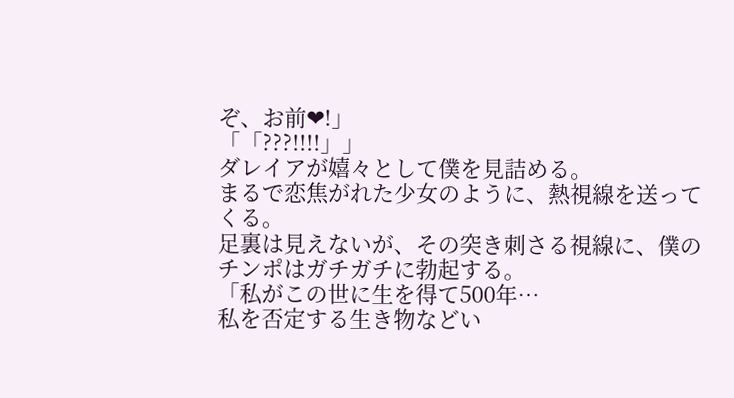ぞ、お前❤!」
「「???!!!!」」
ダレイアが嬉々として僕を見詰める。
まるで恋焦がれた少女のように、熱視線を送ってくる。
足裏は見えないが、その突き刺さる視線に、僕のチンポはガチガチに勃起する。
「私がこの世に生を得て500年…
私を否定する生き物などい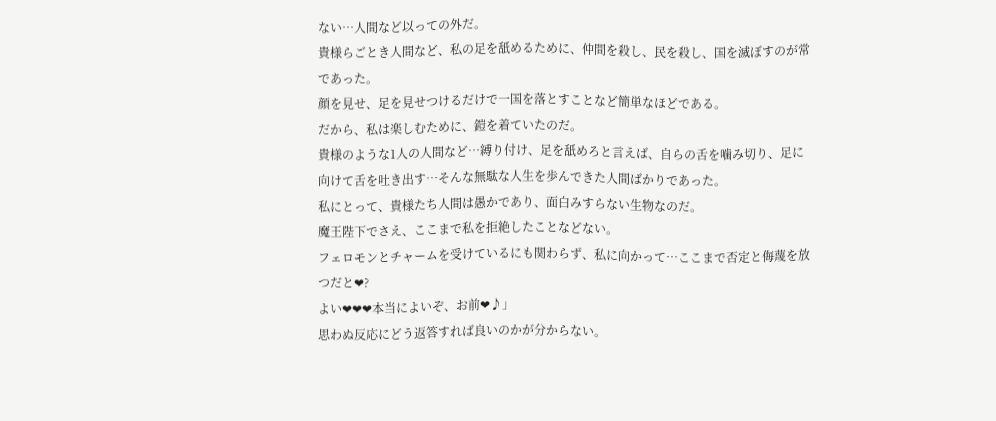ない…人間など以っての外だ。
貴様らごとき人間など、私の足を舐めるために、仲間を殺し、民を殺し、国を滅ぼすのが常であった。
顔を見せ、足を見せつけるだけで一国を落とすことなど簡単なほどである。
だから、私は楽しむために、鎧を着ていたのだ。
貴様のような1人の人間など…縛り付け、足を舐めろと言えば、自らの舌を噛み切り、足に向けて舌を吐き出す…そんな無駄な人生を歩んできた人間ばかりであった。
私にとって、貴様たち人間は愚かであり、面白みすらない生物なのだ。
魔王陛下でさえ、ここまで私を拒絶したことなどない。
フェロモンとチャームを受けているにも関わらず、私に向かって…ここまで否定と侮蔑を放つだと❤?
よい❤❤❤本当によいぞ、お前❤♪」
思わぬ反応にどう返答すれば良いのかが分からない。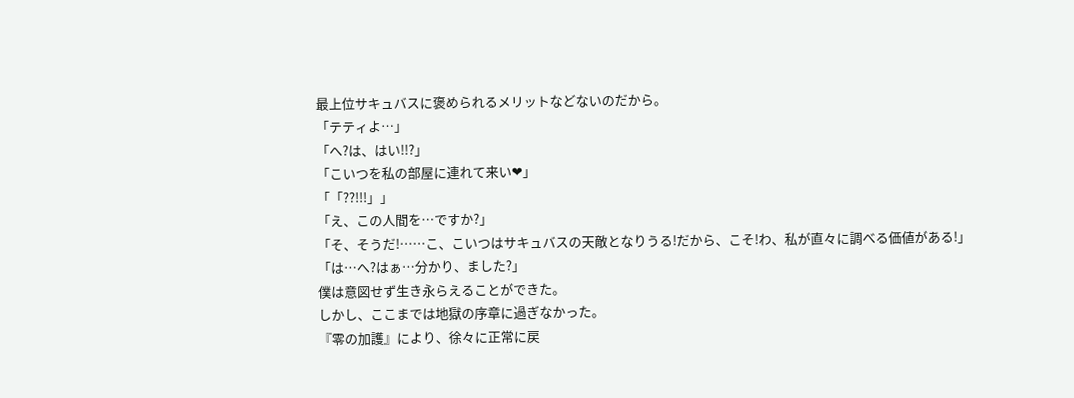最上位サキュバスに褒められるメリットなどないのだから。
「テティよ…」
「へ?は、はい!!?」
「こいつを私の部屋に連れて来い❤」
「「??!!!」」
「え、この人間を…ですか?」
「そ、そうだ!……こ、こいつはサキュバスの天敵となりうる!だから、こそ!わ、私が直々に調べる価値がある!」
「は…へ?はぁ…分かり、ました?」
僕は意図せず生き永らえることができた。
しかし、ここまでは地獄の序章に過ぎなかった。
『零の加護』により、徐々に正常に戻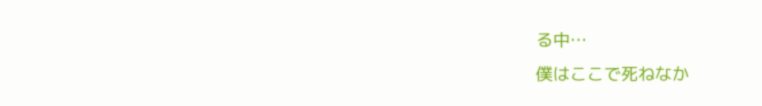る中…
僕はここで死ねなか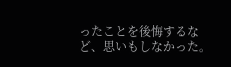ったことを後悔するなど、思いもしなかった。